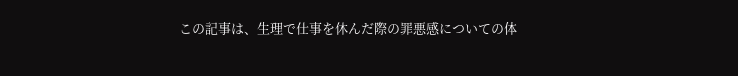この記事は、生理で仕事を休んだ際の罪悪感についての体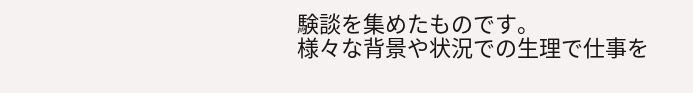験談を集めたものです。
様々な背景や状況での生理で仕事を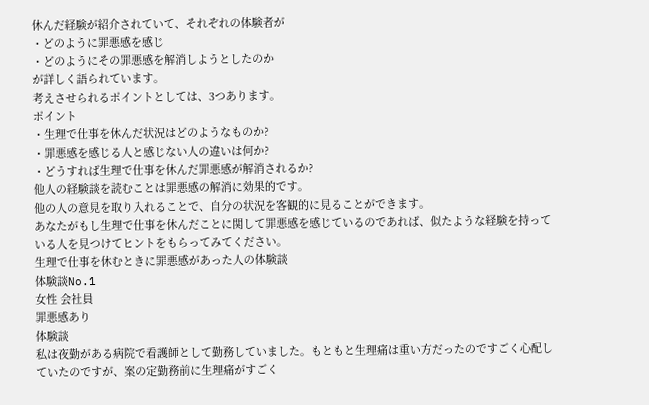休んだ経験が紹介されていて、それぞれの体験者が
・どのように罪悪感を感じ
・どのようにその罪悪感を解消しようとしたのか
が詳しく語られています。
考えさせられるポイントとしては、3つあります。
ポイント
・生理で仕事を休んだ状況はどのようなものか?
・罪悪感を感じる人と感じない人の違いは何か?
・どうすれば生理で仕事を休んだ罪悪感が解消されるか?
他人の経験談を読むことは罪悪感の解消に効果的です。
他の人の意見を取り入れることで、自分の状況を客観的に見ることができます。
あなたがもし生理で仕事を休んだことに関して罪悪感を感じているのであれば、似たような経験を持っている人を見つけてヒントをもらってみてください。
生理で仕事を休むときに罪悪感があった人の体験談
体験談No.1
女性 会社員
罪悪感あり
体験談
私は夜勤がある病院で看護師として勤務していました。もともと生理痛は重い方だったのですごく心配していたのですが、案の定勤務前に生理痛がすごく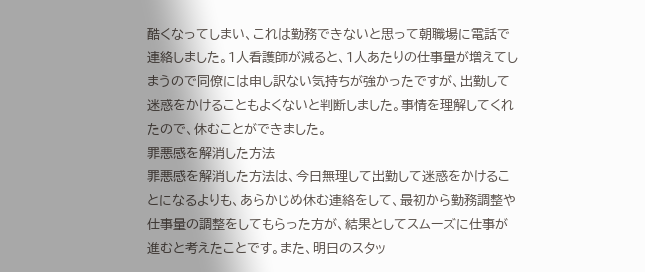酷くなってしまい、これは勤務できないと思って朝職場に電話で連絡しました。1人看護師が減ると、1人あたりの仕事量が増えてしまうので同僚には申し訳ない気持ちが強かったですが、出勤して迷惑をかけることもよくないと判断しました。事情を理解してくれたので、休むことができました。
罪悪感を解消した方法
罪悪感を解消した方法は、今日無理して出勤して迷惑をかけることになるよりも、あらかじめ休む連絡をして、最初から勤務調整や仕事量の調整をしてもらった方が、結果としてスムーズに仕事が進むと考えたことです。また、明日のスタッ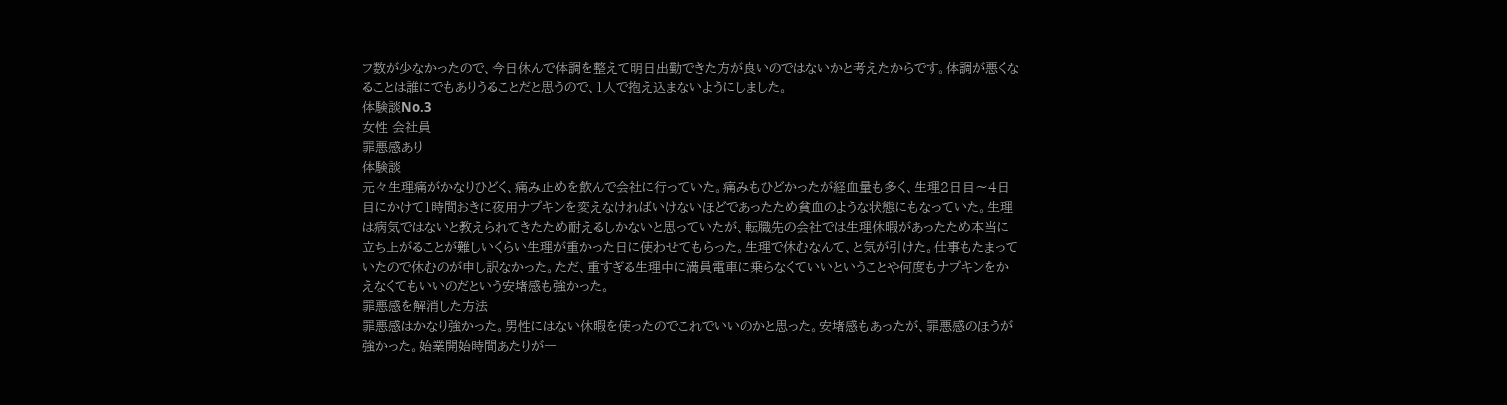フ数が少なかったので、今日休んで体調を整えて明日出勤できた方が良いのではないかと考えたからです。体調が悪くなることは誰にでもありうることだと思うので、1人で抱え込まないようにしました。
体験談No.3
女性 会社員
罪悪感あり
体験談
元々生理痛がかなりひどく、痛み止めを飲んで会社に行っていた。痛みもひどかったが経血量も多く、生理2日目〜4日目にかけて1時間おきに夜用ナプキンを変えなければいけないほどであったため貧血のような状態にもなっていた。生理は病気ではないと教えられてきたため耐えるしかないと思っていたが、転職先の会社では生理休暇があったため本当に立ち上がることが難しいくらい生理が重かった日に使わせてもらった。生理で休むなんて、と気が引けた。仕事もたまっていたので休むのが申し訳なかった。ただ、重すぎる生理中に満員電車に乗らなくていいということや何度もナプキンをかえなくてもいいのだという安堵感も強かった。
罪悪感を解消した方法
罪悪感はかなり強かった。男性にはない休暇を使ったのでこれでいいのかと思った。安堵感もあったが、罪悪感のほうが強かった。始業開始時間あたりが一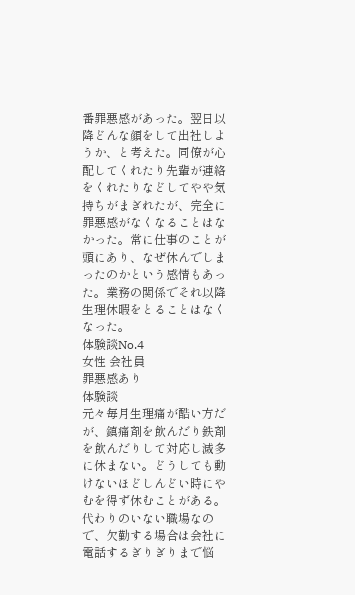番罪悪感があった。翌日以降どんな顔をして出社しようか、と考えた。同僚が心配してくれたり先輩が連絡をくれたりなどしてやや気持ちがまぎれたが、完全に罪悪感がなくなることはなかった。常に仕事のことが頭にあり、なぜ休んでしまったのかという感情もあった。業務の関係でそれ以降生理休暇をとることはなくなった。
体験談No.4
女性 会社員
罪悪感あり
体験談
元々毎月生理痛が酷い方だが、鎮痛剤を飲んだり鉄剤を飲んだりして対応し滅多に休まない。どうしても動けないほどしんどい時にやむを得ず休むことがある。代わりのいない職場なので、欠勤する場合は会社に電話するぎりぎりまで悩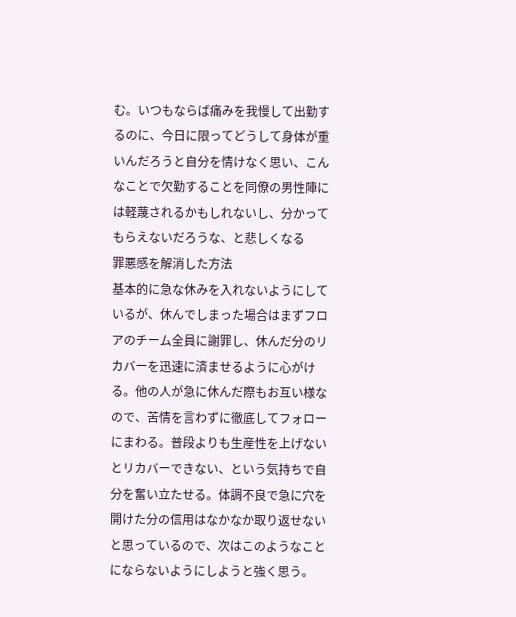む。いつもならば痛みを我慢して出勤するのに、今日に限ってどうして身体が重いんだろうと自分を情けなく思い、こんなことで欠勤することを同僚の男性陣には軽蔑されるかもしれないし、分かってもらえないだろうな、と悲しくなる
罪悪感を解消した方法
基本的に急な休みを入れないようにしているが、休んでしまった場合はまずフロアのチーム全員に謝罪し、休んだ分のリカバーを迅速に済ませるように心がける。他の人が急に休んだ際もお互い様なので、苦情を言わずに徹底してフォローにまわる。普段よりも生産性を上げないとリカバーできない、という気持ちで自分を奮い立たせる。体調不良で急に穴を開けた分の信用はなかなか取り返せないと思っているので、次はこのようなことにならないようにしようと強く思う。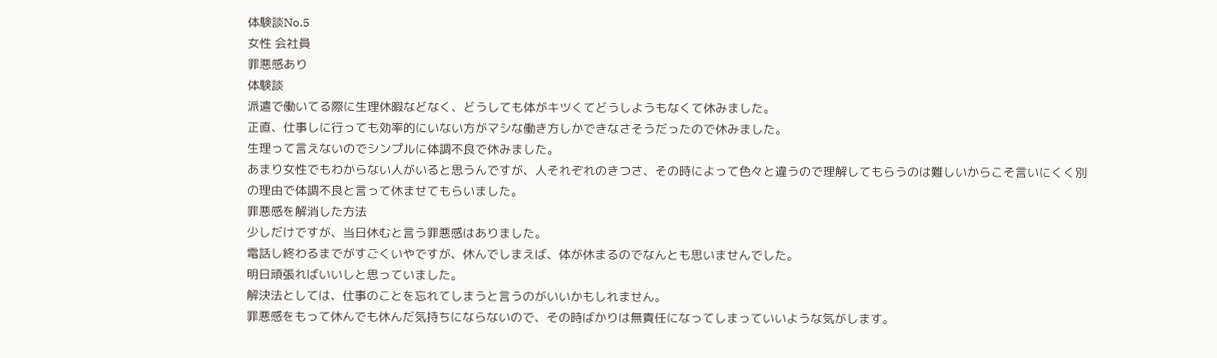体験談No.5
女性 会社員
罪悪感あり
体験談
派遣で働いてる際に生理休暇などなく、どうしても体がキツくてどうしようもなくて休みました。
正直、仕事しに行っても効率的にいない方がマシな働き方しかできなさそうだったので休みました。
生理って言えないのでシンプルに体調不良で休みました。
あまり女性でもわからない人がいると思うんですが、人それぞれのきつさ、その時によって色々と違うので理解してもらうのは難しいからこそ言いにくく別の理由で体調不良と言って休ませてもらいました。
罪悪感を解消した方法
少しだけですが、当日休むと言う罪悪感はありました。
電話し終わるまでがすごくいやですが、休んでしまえば、体が休まるのでなんとも思いませんでした。
明日頑張ればいいしと思っていました。
解決法としては、仕事のことを忘れてしまうと言うのがいいかもしれません。
罪悪感をもって休んでも休んだ気持ちにならないので、その時ばかりは無責任になってしまっていいような気がします。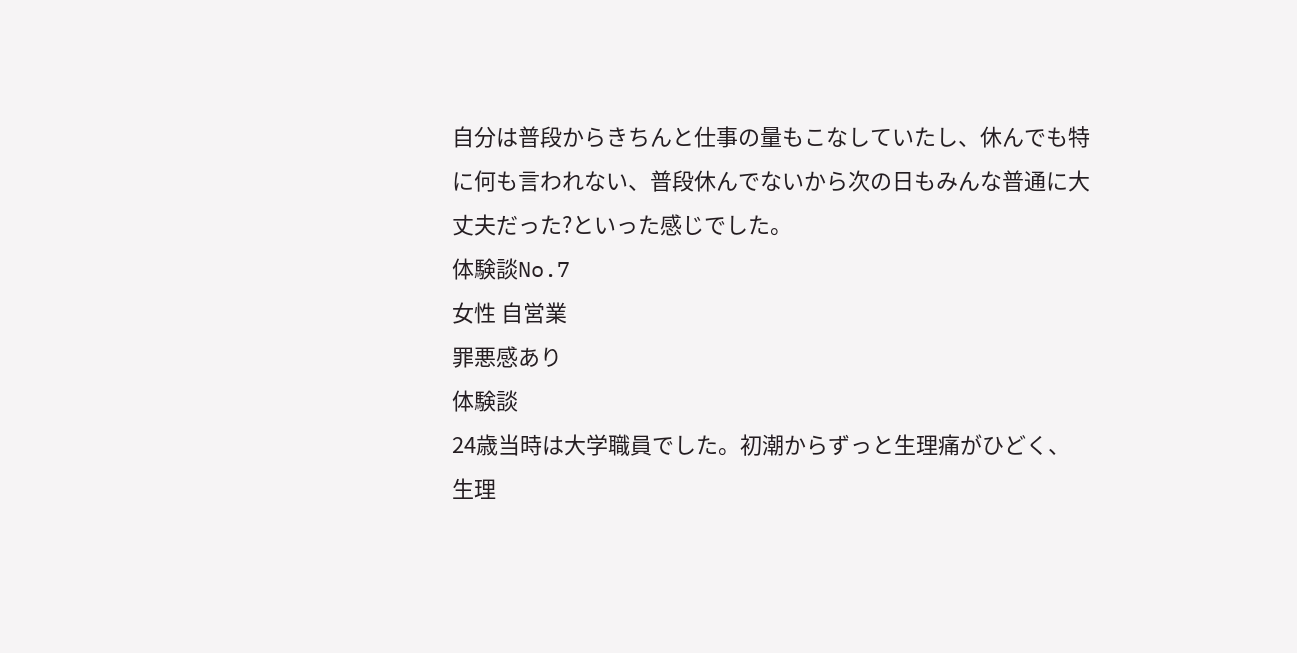自分は普段からきちんと仕事の量もこなしていたし、休んでも特に何も言われない、普段休んでないから次の日もみんな普通に大丈夫だった?といった感じでした。
体験談No.7
女性 自営業
罪悪感あり
体験談
24歳当時は大学職員でした。初潮からずっと生理痛がひどく、生理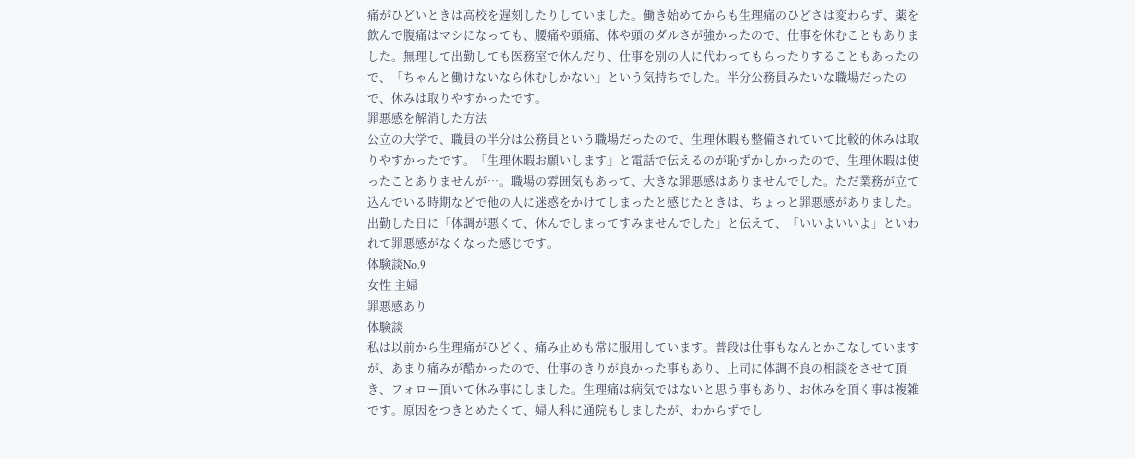痛がひどいときは高校を遅刻したりしていました。働き始めてからも生理痛のひどさは変わらず、薬を飲んで腹痛はマシになっても、腰痛や頭痛、体や頭のダルさが強かったので、仕事を休むこともありました。無理して出勤しても医務室で休んだり、仕事を別の人に代わってもらったりすることもあったので、「ちゃんと働けないなら休むしかない」という気持ちでした。半分公務員みたいな職場だったので、休みは取りやすかったです。
罪悪感を解消した方法
公立の大学で、職員の半分は公務員という職場だったので、生理休暇も整備されていて比較的休みは取りやすかったです。「生理休暇お願いします」と電話で伝えるのが恥ずかしかったので、生理休暇は使ったことありませんが…。職場の雰囲気もあって、大きな罪悪感はありませんでした。ただ業務が立て込んでいる時期などで他の人に迷惑をかけてしまったと感じたときは、ちょっと罪悪感がありました。出勤した日に「体調が悪くて、休んでしまってすみませんでした」と伝えて、「いいよいいよ」といわれて罪悪感がなくなった感じです。
体験談No.9
女性 主婦
罪悪感あり
体験談
私は以前から生理痛がひどく、痛み止めも常に服用しています。普段は仕事もなんとかこなしていますが、あまり痛みが酷かったので、仕事のきりが良かった事もあり、上司に体調不良の相談をさせて頂き、フォロー頂いて休み事にしました。生理痛は病気ではないと思う事もあり、お休みを頂く事は複雑です。原因をつきとめたくて、婦人科に通院もしましたが、わからずでし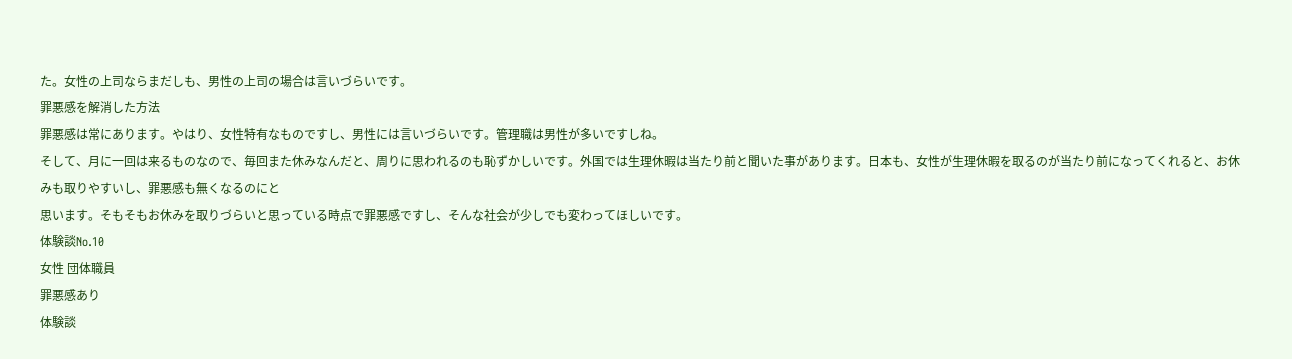た。女性の上司ならまだしも、男性の上司の場合は言いづらいです。
罪悪感を解消した方法
罪悪感は常にあります。やはり、女性特有なものですし、男性には言いづらいです。管理職は男性が多いですしね。
そして、月に一回は来るものなので、毎回また休みなんだと、周りに思われるのも恥ずかしいです。外国では生理休暇は当たり前と聞いた事があります。日本も、女性が生理休暇を取るのが当たり前になってくれると、お休みも取りやすいし、罪悪感も無くなるのにと
思います。そもそもお休みを取りづらいと思っている時点で罪悪感ですし、そんな社会が少しでも変わってほしいです。
体験談No.10
女性 団体職員
罪悪感あり
体験談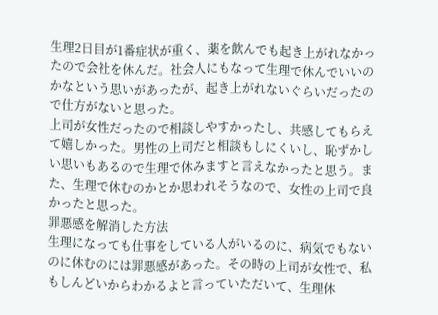生理2日目が1番症状が重く、薬を飲んでも起き上がれなかったので会社を休んだ。社会人にもなって生理で休んでいいのかなという思いがあったが、起き上がれないぐらいだったので仕方がないと思った。
上司が女性だったので相談しやすかったし、共感してもらえて嬉しかった。男性の上司だと相談もしにくいし、恥ずかしい思いもあるので生理で休みますと言えなかったと思う。また、生理で休むのかとか思われそうなので、女性の上司で良かったと思った。
罪悪感を解消した方法
生理になっても仕事をしている人がいるのに、病気でもないのに休むのには罪悪感があった。その時の上司が女性で、私もしんどいからわかるよと言っていただいて、生理休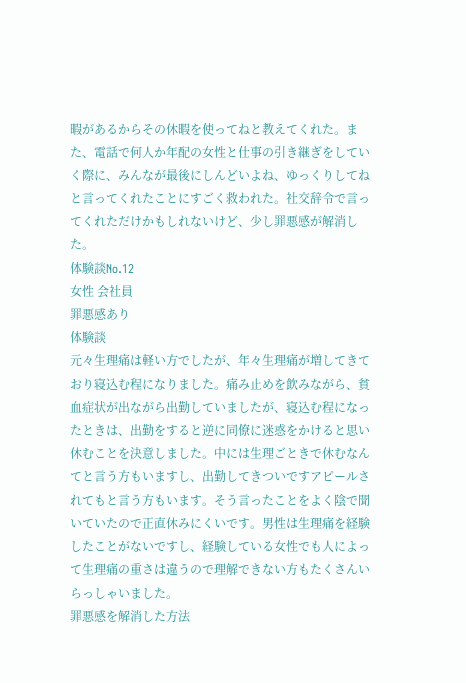暇があるからその休暇を使ってねと教えてくれた。また、電話で何人か年配の女性と仕事の引き継ぎをしていく際に、みんなが最後にしんどいよね、ゆっくりしてねと言ってくれたことにすごく救われた。社交辞令で言ってくれただけかもしれないけど、少し罪悪感が解消した。
体験談No.12
女性 会社員
罪悪感あり
体験談
元々生理痛は軽い方でしたが、年々生理痛が増してきており寝込む程になりました。痛み止めを飲みながら、貧血症状が出ながら出勤していましたが、寝込む程になったときは、出勤をすると逆に同僚に迷惑をかけると思い休むことを決意しました。中には生理ごときで休むなんてと言う方もいますし、出勤してきついですアピールされてもと言う方もいます。そう言ったことをよく陰で聞いていたので正直休みにくいです。男性は生理痛を経験したことがないですし、経験している女性でも人によって生理痛の重さは違うので理解できない方もたくさんいらっしゃいました。
罪悪感を解消した方法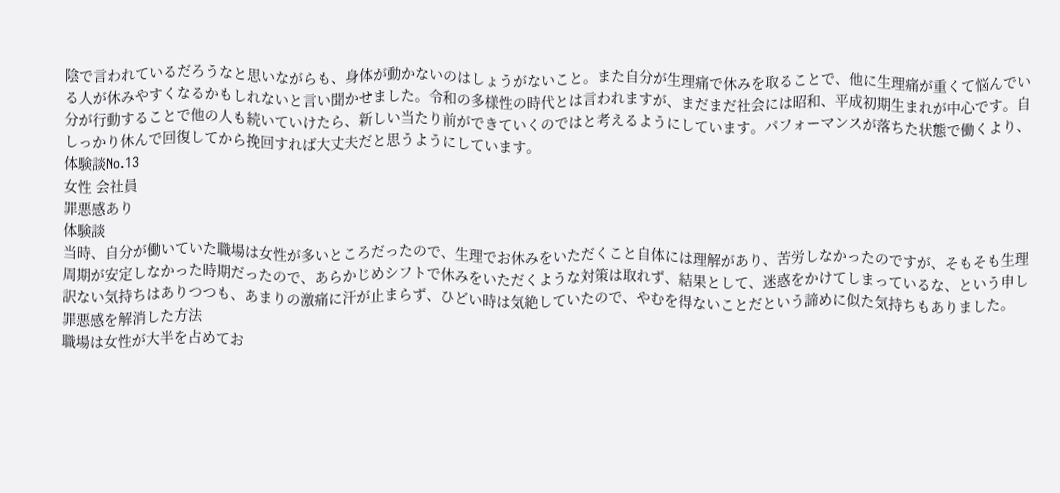陰で言われているだろうなと思いながらも、身体が動かないのはしょうがないこと。また自分が生理痛で休みを取ることで、他に生理痛が重くて悩んでいる人が休みやすくなるかもしれないと言い聞かせました。令和の多様性の時代とは言われますが、まだまだ社会には昭和、平成初期生まれが中心です。自分が行動することで他の人も続いていけたら、新しい当たり前ができていくのではと考えるようにしています。パフォーマンスが落ちた状態で働くより、しっかり休んで回復してから挽回すれば大丈夫だと思うようにしています。
体験談No.13
女性 会社員
罪悪感あり
体験談
当時、自分が働いていた職場は女性が多いところだったので、生理でお休みをいただくこと自体には理解があり、苦労しなかったのですが、そもそも生理周期が安定しなかった時期だったので、あらかじめシフトで休みをいただくような対策は取れず、結果として、迷惑をかけてしまっているな、という申し訳ない気持ちはありつつも、あまりの激痛に汗が止まらず、ひどい時は気絶していたので、やむを得ないことだという諦めに似た気持ちもありました。
罪悪感を解消した方法
職場は女性が大半を占めてお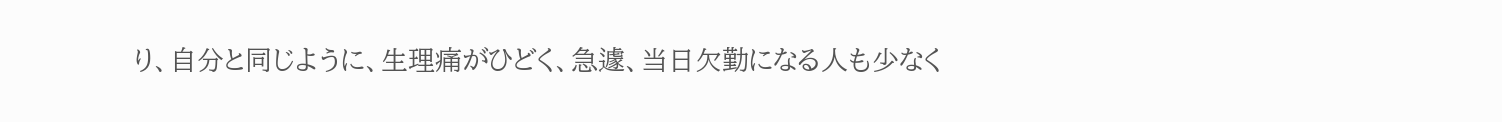り、自分と同じように、生理痛がひどく、急遽、当日欠勤になる人も少なく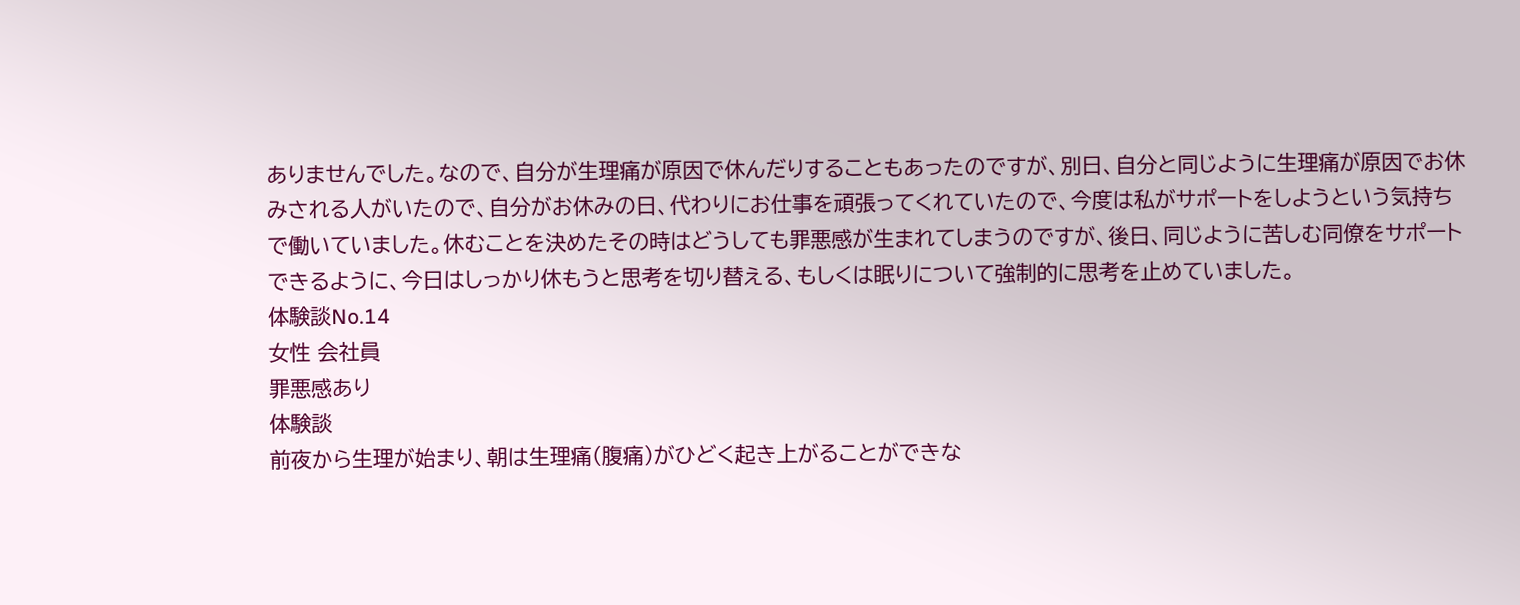ありませんでした。なので、自分が生理痛が原因で休んだりすることもあったのですが、別日、自分と同じように生理痛が原因でお休みされる人がいたので、自分がお休みの日、代わりにお仕事を頑張ってくれていたので、今度は私がサポートをしようという気持ちで働いていました。休むことを決めたその時はどうしても罪悪感が生まれてしまうのですが、後日、同じように苦しむ同僚をサポートできるように、今日はしっかり休もうと思考を切り替える、もしくは眠りについて強制的に思考を止めていました。
体験談No.14
女性 会社員
罪悪感あり
体験談
前夜から生理が始まり、朝は生理痛(腹痛)がひどく起き上がることができな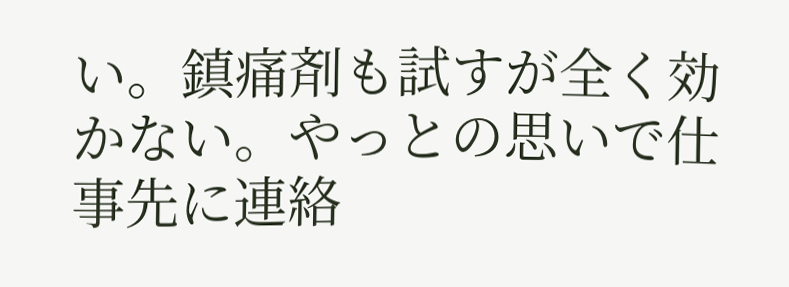い。鎮痛剤も試すが全く効かない。やっとの思いで仕事先に連絡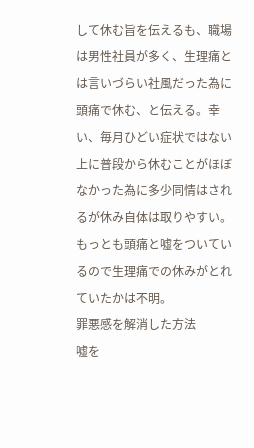して休む旨を伝えるも、職場は男性社員が多く、生理痛とは言いづらい社風だった為に頭痛で休む、と伝える。幸い、毎月ひどい症状ではない上に普段から休むことがほぼなかった為に多少同情はされるが休み自体は取りやすい。もっとも頭痛と嘘をついているので生理痛での休みがとれていたかは不明。
罪悪感を解消した方法
嘘を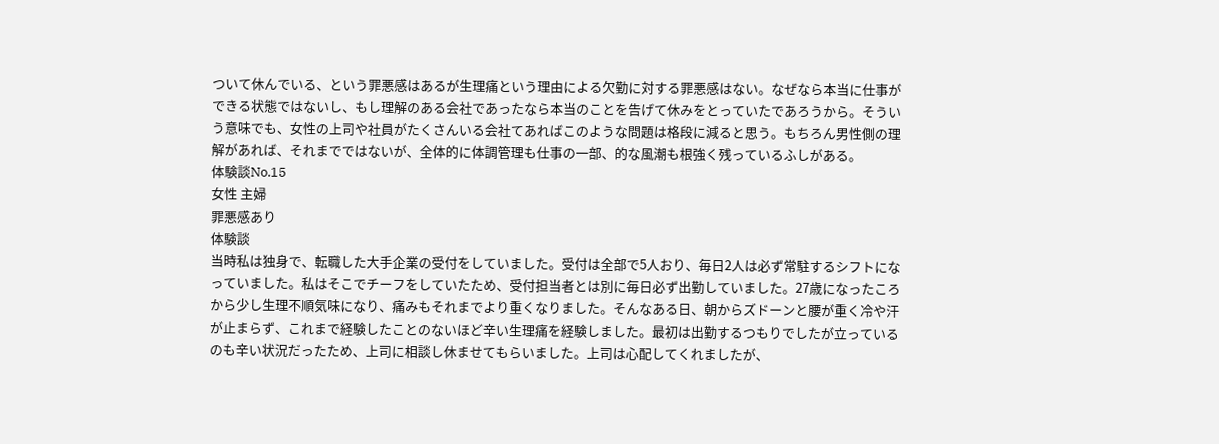ついて休んでいる、という罪悪感はあるが生理痛という理由による欠勤に対する罪悪感はない。なぜなら本当に仕事ができる状態ではないし、もし理解のある会社であったなら本当のことを告げて休みをとっていたであろうから。そういう意味でも、女性の上司や社員がたくさんいる会社てあればこのような問題は格段に減ると思う。もちろん男性側の理解があれば、それまでではないが、全体的に体調管理も仕事の一部、的な風潮も根強く残っているふしがある。
体験談No.15
女性 主婦
罪悪感あり
体験談
当時私は独身で、転職した大手企業の受付をしていました。受付は全部で5人おり、毎日2人は必ず常駐するシフトになっていました。私はそこでチーフをしていたため、受付担当者とは別に毎日必ず出勤していました。27歳になったころから少し生理不順気味になり、痛みもそれまでより重くなりました。そんなある日、朝からズドーンと腰が重く冷や汗が止まらず、これまで経験したことのないほど辛い生理痛を経験しました。最初は出勤するつもりでしたが立っているのも辛い状況だったため、上司に相談し休ませてもらいました。上司は心配してくれましたが、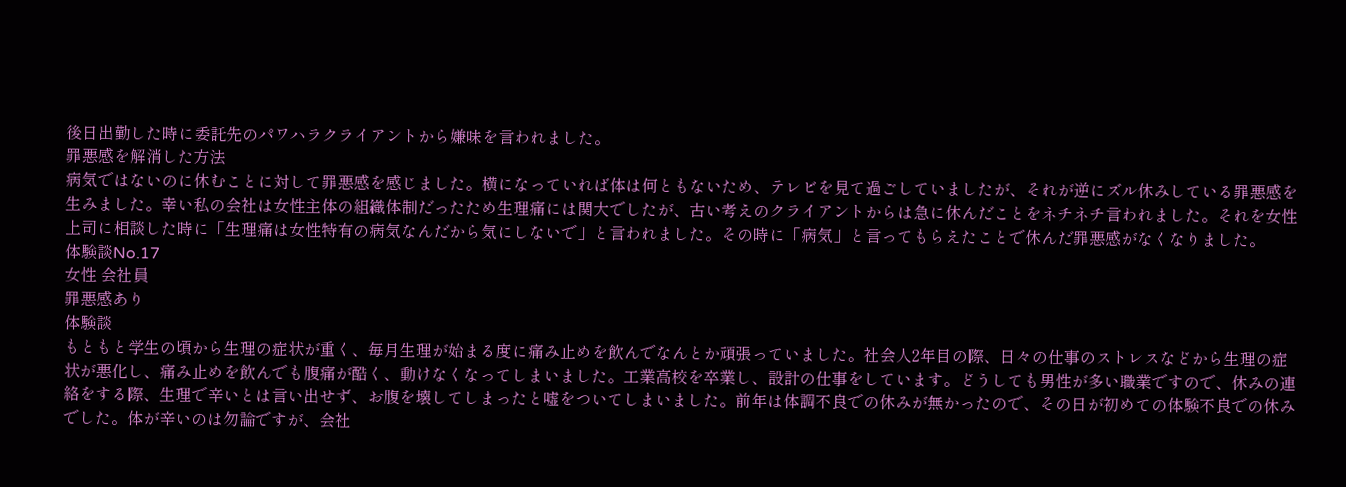後日出勤した時に委託先のパワハラクライアントから嫌味を言われました。
罪悪感を解消した方法
病気ではないのに休むことに対して罪悪感を感じました。横になっていれば体は何ともないため、テレビを見て過ごしていましたが、それが逆にズル休みしている罪悪感を生みました。幸い私の会社は女性主体の組織体制だったため生理痛には関大でしたが、古い考えのクライアントからは急に休んだことをネチネチ言われました。それを女性上司に相談した時に「生理痛は女性特有の病気なんだから気にしないで」と言われました。その時に「病気」と言ってもらえたことで休んだ罪悪感がなくなりました。
体験談No.17
女性 会社員
罪悪感あり
体験談
もともと学生の頃から生理の症状が重く、毎月生理が始まる度に痛み止めを飲んでなんとか頑張っていました。社会人2年目の際、日々の仕事のストレスなどから生理の症状が悪化し、痛み止めを飲んでも腹痛が酷く、動けなくなってしまいました。工業高校を卒業し、設計の仕事をしています。どうしても男性が多い職業ですので、休みの連絡をする際、生理で辛いとは言い出せず、お腹を壊してしまったと嘘をついてしまいました。前年は体調不良での休みが無かったので、その日が初めての体験不良での休みでした。体が辛いのは勿論ですが、会社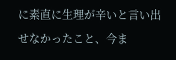に素直に生理が辛いと言い出せなかったこと、今ま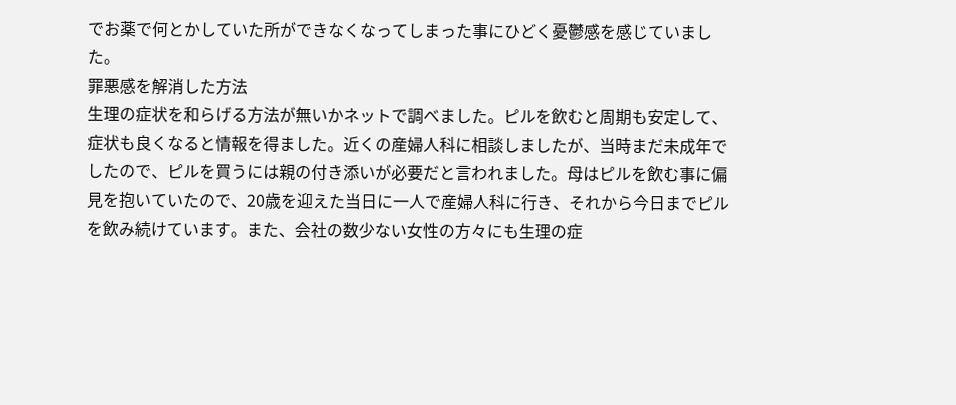でお薬で何とかしていた所ができなくなってしまった事にひどく憂鬱感を感じていました。
罪悪感を解消した方法
生理の症状を和らげる方法が無いかネットで調べました。ピルを飲むと周期も安定して、症状も良くなると情報を得ました。近くの産婦人科に相談しましたが、当時まだ未成年でしたので、ピルを買うには親の付き添いが必要だと言われました。母はピルを飲む事に偏見を抱いていたので、20歳を迎えた当日に一人で産婦人科に行き、それから今日までピルを飲み続けています。また、会社の数少ない女性の方々にも生理の症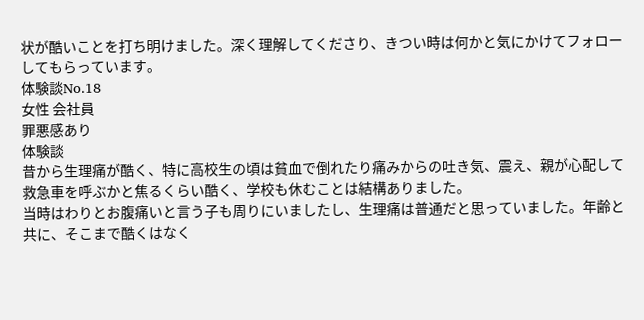状が酷いことを打ち明けました。深く理解してくださり、きつい時は何かと気にかけてフォローしてもらっています。
体験談No.18
女性 会社員
罪悪感あり
体験談
昔から生理痛が酷く、特に高校生の頃は貧血で倒れたり痛みからの吐き気、震え、親が心配して救急車を呼ぶかと焦るくらい酷く、学校も休むことは結構ありました。
当時はわりとお腹痛いと言う子も周りにいましたし、生理痛は普通だと思っていました。年齢と共に、そこまで酷くはなく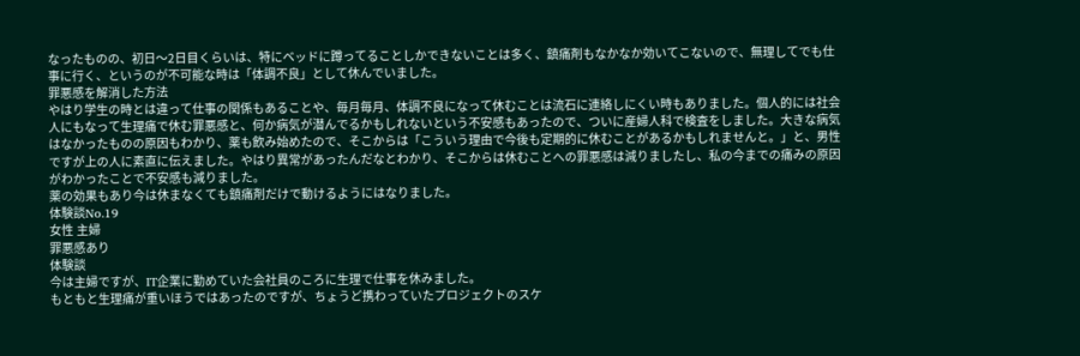なったものの、初日〜2日目くらいは、特にベッドに蹲ってることしかできないことは多く、鎮痛剤もなかなか効いてこないので、無理してでも仕事に行く、というのが不可能な時は「体調不良」として休んでいました。
罪悪感を解消した方法
やはり学生の時とは違って仕事の関係もあることや、毎月毎月、体調不良になって休むことは流石に連絡しにくい時もありました。個人的には社会人にもなって生理痛で休む罪悪感と、何か病気が潜んでるかもしれないという不安感もあったので、ついに産婦人科で検査をしました。大きな病気はなかったものの原因もわかり、薬も飲み始めたので、そこからは「こういう理由で今後も定期的に休むことがあるかもしれませんと。」と、男性ですが上の人に素直に伝えました。やはり異常があったんだなとわかり、そこからは休むことへの罪悪感は減りましたし、私の今までの痛みの原因がわかったことで不安感も減りました。
薬の効果もあり今は休まなくても鎮痛剤だけで動けるようにはなりました。
体験談No.19
女性 主婦
罪悪感あり
体験談
今は主婦ですが、IT企業に勤めていた会社員のころに生理で仕事を休みました。
もともと生理痛が重いほうではあったのですが、ちょうど携わっていたプロジェクトのスケ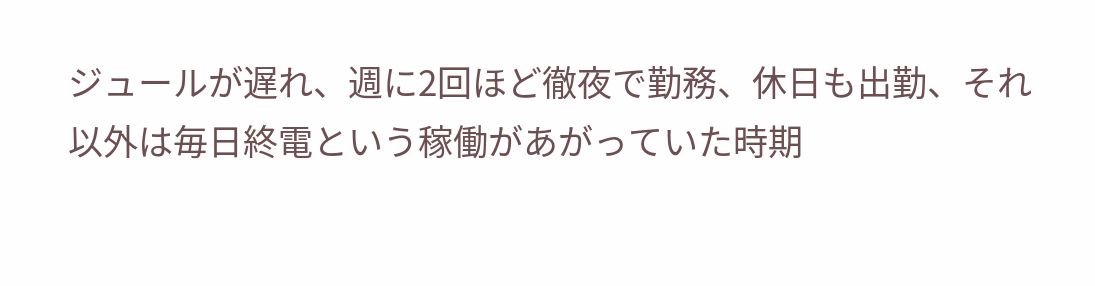ジュールが遅れ、週に2回ほど徹夜で勤務、休日も出勤、それ以外は毎日終電という稼働があがっていた時期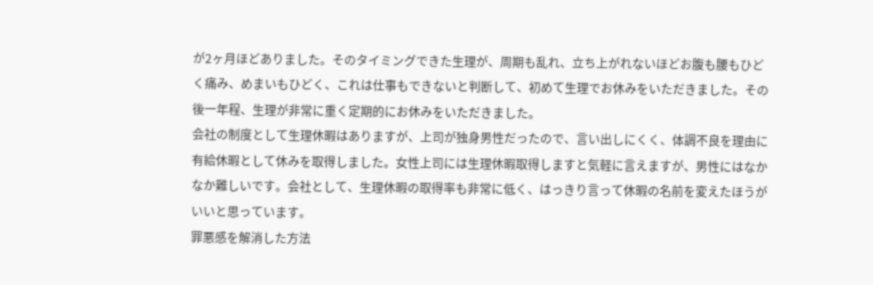が2ヶ月ほどありました。そのタイミングできた生理が、周期も乱れ、立ち上がれないほどお腹も腰もひどく痛み、めまいもひどく、これは仕事もできないと判断して、初めて生理でお休みをいただきました。その後一年程、生理が非常に重く定期的にお休みをいただきました。
会社の制度として生理休暇はありますが、上司が独身男性だったので、言い出しにくく、体調不良を理由に有給休暇として休みを取得しました。女性上司には生理休暇取得しますと気軽に言えますが、男性にはなかなか難しいです。会社として、生理休暇の取得率も非常に低く、はっきり言って休暇の名前を変えたほうがいいと思っています。
罪悪感を解消した方法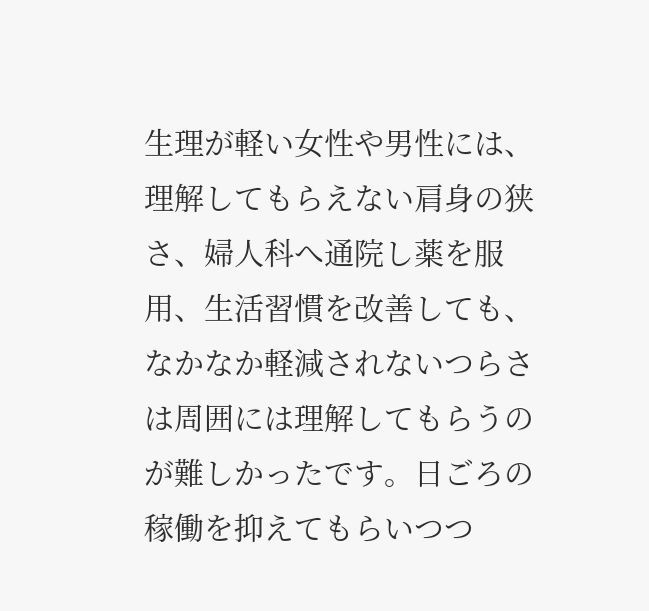生理が軽い女性や男性には、理解してもらえない肩身の狭さ、婦人科へ通院し薬を服用、生活習慣を改善しても、なかなか軽減されないつらさは周囲には理解してもらうのが難しかったです。日ごろの稼働を抑えてもらいつつ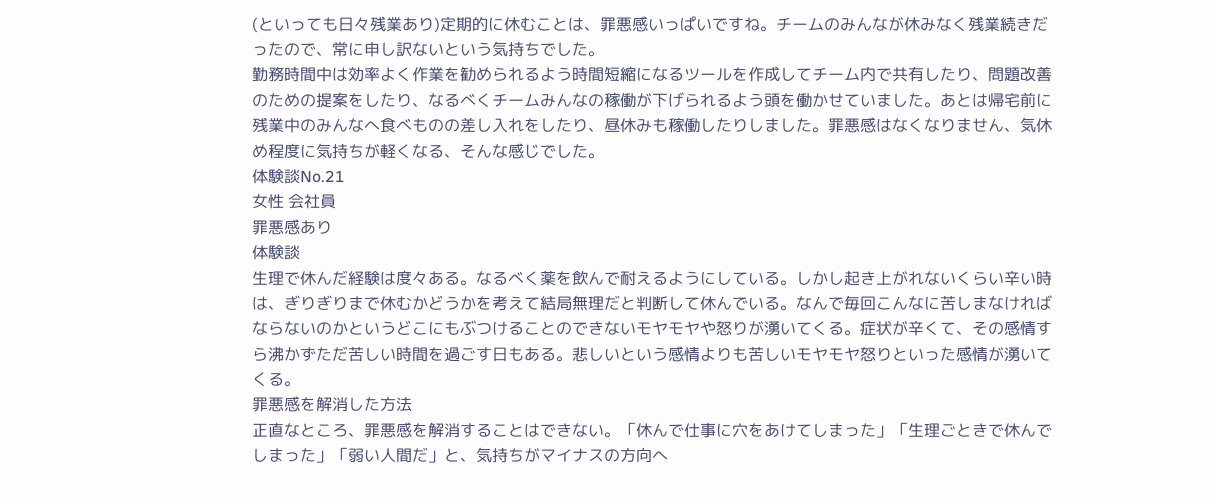(といっても日々残業あり)定期的に休むことは、罪悪感いっぱいですね。チームのみんなが休みなく残業続きだったので、常に申し訳ないという気持ちでした。
勤務時間中は効率よく作業を勧められるよう時間短縮になるツールを作成してチーム内で共有したり、問題改善のための提案をしたり、なるべくチームみんなの稼働が下げられるよう頭を働かせていました。あとは帰宅前に残業中のみんなへ食べものの差し入れをしたり、昼休みも稼働したりしました。罪悪感はなくなりません、気休め程度に気持ちが軽くなる、そんな感じでした。
体験談No.21
女性 会社員
罪悪感あり
体験談
生理で休んだ経験は度々ある。なるべく薬を飲んで耐えるようにしている。しかし起き上がれないくらい辛い時は、ぎりぎりまで休むかどうかを考えて結局無理だと判断して休んでいる。なんで毎回こんなに苦しまなければならないのかというどこにもぶつけることのできないモヤモヤや怒りが湧いてくる。症状が辛くて、その感情すら沸かずただ苦しい時間を過ごす日もある。悲しいという感情よりも苦しいモヤモヤ怒りといった感情が湧いてくる。
罪悪感を解消した方法
正直なところ、罪悪感を解消することはできない。「休んで仕事に穴をあけてしまった」「生理ごときで休んでしまった」「弱い人間だ」と、気持ちがマイナスの方向へ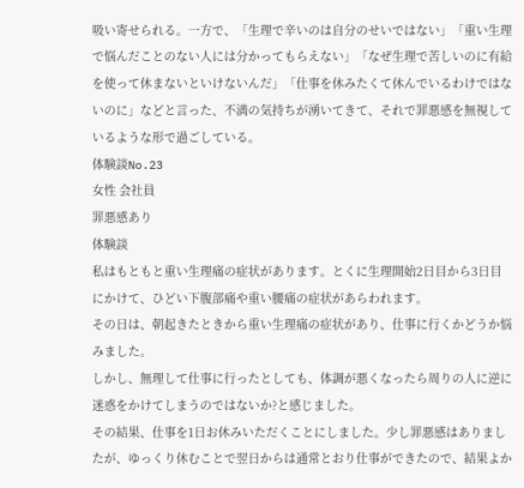吸い寄せられる。一方で、「生理で辛いのは自分のせいではない」「重い生理で悩んだことのない人には分かってもらえない」「なぜ生理で苦しいのに有給を使って休まないといけないんだ」「仕事を休みたくて休んでいるわけではないのに」などと言った、不満の気持ちが湧いてきて、それで罪悪感を無視しているような形で過ごしている。
体験談No.23
女性 会社員
罪悪感あり
体験談
私はもともと重い生理痛の症状があります。とくに生理開始2日目から3日目にかけて、ひどい下腹部痛や重い腰痛の症状があらわれます。
その日は、朝起きたときから重い生理痛の症状があり、仕事に行くかどうか悩みました。
しかし、無理して仕事に行ったとしても、体調が悪くなったら周りの人に逆に迷惑をかけてしまうのではないか?と感じました。
その結果、仕事を1日お休みいただくことにしました。少し罪悪感はありましたが、ゆっくり休むことで翌日からは通常とおり仕事ができたので、結果よか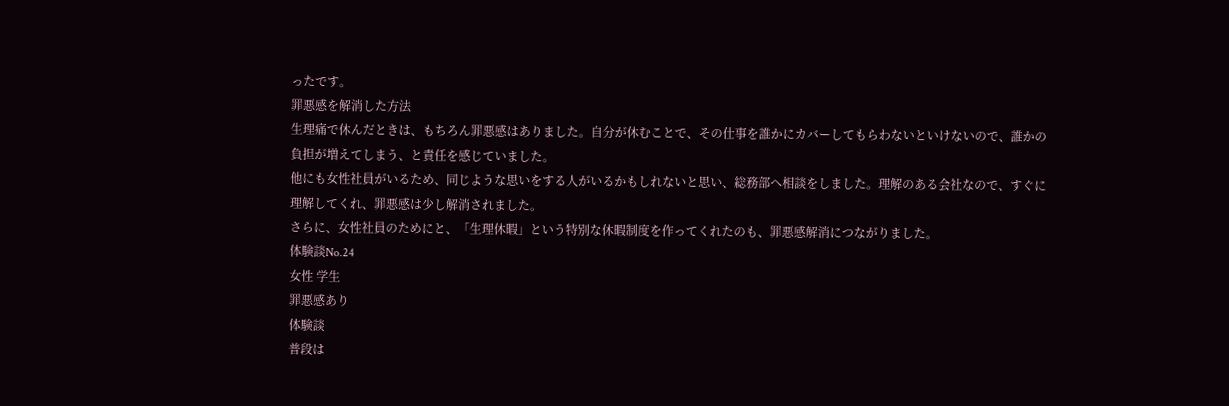ったです。
罪悪感を解消した方法
生理痛で休んだときは、もちろん罪悪感はありました。自分が休むことで、その仕事を誰かにカバーしてもらわないといけないので、誰かの負担が増えてしまう、と責任を感じていました。
他にも女性社員がいるため、同じような思いをする人がいるかもしれないと思い、総務部へ相談をしました。理解のある会社なので、すぐに理解してくれ、罪悪感は少し解消されました。
さらに、女性社員のためにと、「生理休暇」という特別な休暇制度を作ってくれたのも、罪悪感解消につながりました。
体験談No.24
女性 学生
罪悪感あり
体験談
普段は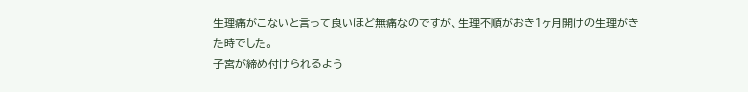生理痛がこないと言って良いほど無痛なのですが、生理不順がおき1ヶ月開けの生理がきた時でした。
子宮が締め付けられるよう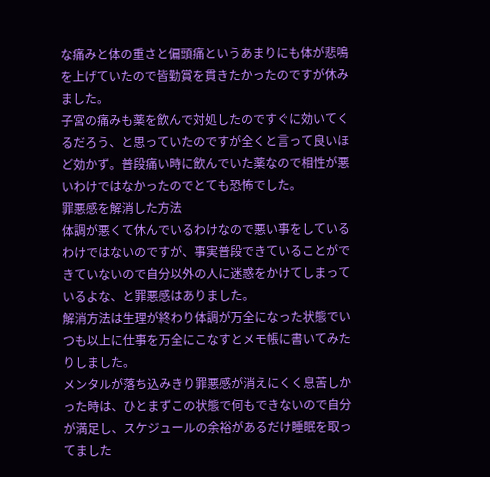な痛みと体の重さと偏頭痛というあまりにも体が悲鳴を上げていたので皆勤賞を貫きたかったのですが休みました。
子宮の痛みも薬を飲んで対処したのですぐに効いてくるだろう、と思っていたのですが全くと言って良いほど効かず。普段痛い時に飲んでいた薬なので相性が悪いわけではなかったのでとても恐怖でした。
罪悪感を解消した方法
体調が悪くて休んでいるわけなので悪い事をしているわけではないのですが、事実普段できていることができていないので自分以外の人に迷惑をかけてしまっているよな、と罪悪感はありました。
解消方法は生理が終わり体調が万全になった状態でいつも以上に仕事を万全にこなすとメモ帳に書いてみたりしました。
メンタルが落ち込みきり罪悪感が消えにくく息苦しかった時は、ひとまずこの状態で何もできないので自分が満足し、スケジュールの余裕があるだけ睡眠を取ってました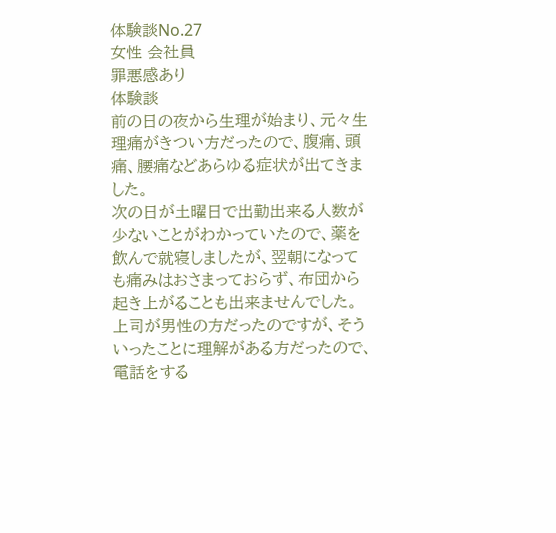体験談No.27
女性 会社員
罪悪感あり
体験談
前の日の夜から生理が始まり、元々生理痛がきつい方だったので、腹痛、頭痛、腰痛などあらゆる症状が出てきました。
次の日が土曜日で出勤出来る人数が少ないことがわかっていたので、薬を飲んで就寝しましたが、翌朝になっても痛みはおさまっておらず、布団から起き上がることも出来ませんでした。
上司が男性の方だったのですが、そういったことに理解がある方だったので、電話をする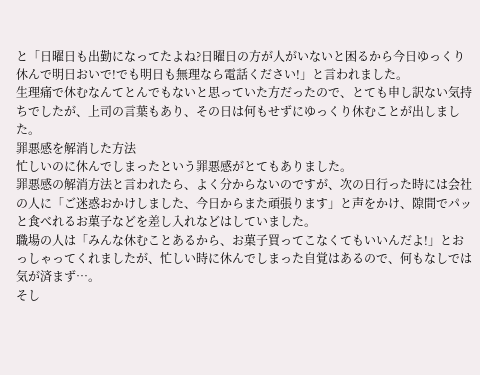と「日曜日も出勤になってたよね?日曜日の方が人がいないと困るから今日ゆっくり休んで明日おいで!でも明日も無理なら電話ください!」と言われました。
生理痛で休むなんてとんでもないと思っていた方だったので、とても申し訳ない気持ちでしたが、上司の言葉もあり、その日は何もせずにゆっくり休むことが出しました。
罪悪感を解消した方法
忙しいのに休んでしまったという罪悪感がとてもありました。
罪悪感の解消方法と言われたら、よく分からないのですが、次の日行った時には会社の人に「ご迷惑おかけしました、今日からまた頑張ります」と声をかけ、隙間でパッと食べれるお菓子などを差し入れなどはしていました。
職場の人は「みんな休むことあるから、お菓子買ってこなくてもいいんだよ!」とおっしゃってくれましたが、忙しい時に休んでしまった自覚はあるので、何もなしでは気が済まず…。
そし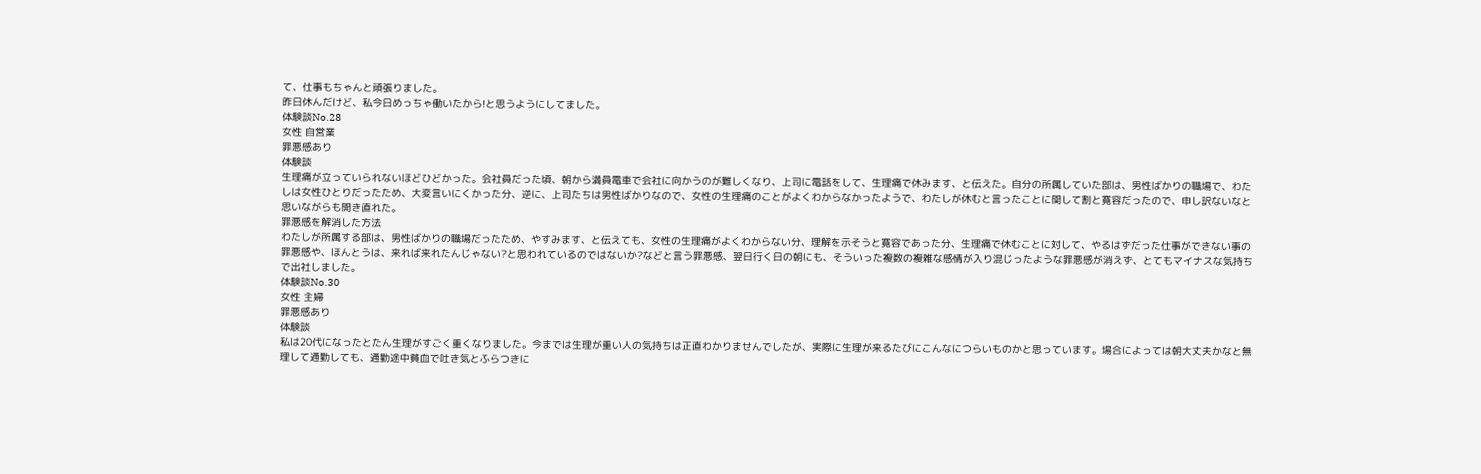て、仕事もちゃんと頑張りました。
昨日休んだけど、私今日めっちゃ働いたから!と思うようにしてました。
体験談No.28
女性 自営業
罪悪感あり
体験談
生理痛が立っていられないほどひどかった。会社員だった頃、朝から満員電車で会社に向かうのが難しくなり、上司に電話をして、生理痛で休みます、と伝えた。自分の所属していた部は、男性ばかりの職場で、わたしは女性ひとりだったため、大変言いにくかった分、逆に、上司たちは男性ばかりなので、女性の生理痛のことがよくわからなかったようで、わたしが休むと言ったことに関して割と寛容だったので、申し訳ないなと思いながらも開き直れた。
罪悪感を解消した方法
わたしが所属する部は、男性ばかりの職場だったため、やすみます、と伝えても、女性の生理痛がよくわからない分、理解を示そうと寛容であった分、生理痛で休むことに対して、やるはずだった仕事ができない事の罪悪感や、ほんとうは、来れば来れたんじゃない?と思われているのではないか?などと言う罪悪感、翌日行く日の朝にも、そういった複数の複雑な感情が入り混じったような罪悪感が消えず、とてもマイナスな気持ちで出社しました。
体験談No.30
女性 主婦
罪悪感あり
体験談
私は20代になったとたん生理がすごく重くなりました。今までは生理が重い人の気持ちは正直わかりませんでしたが、実際に生理が来るたびにこんなにつらいものかと思っています。場合によっては朝大丈夫かなと無理して通勤しても、通勤途中貧血で吐き気とふらつきに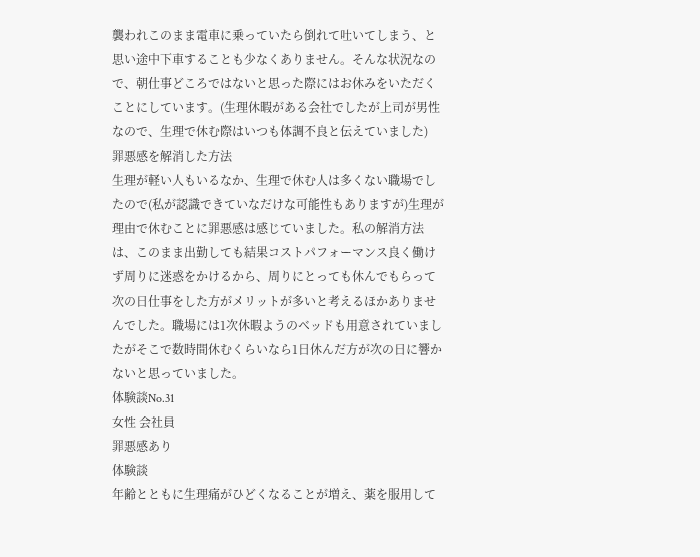襲われこのまま電車に乗っていたら倒れて吐いてしまう、と思い途中下車することも少なくありません。そんな状況なので、朝仕事どころではないと思った際にはお休みをいただくことにしています。(生理休暇がある会社でしたが上司が男性なので、生理で休む際はいつも体調不良と伝えていました)
罪悪感を解消した方法
生理が軽い人もいるなか、生理で休む人は多くない職場でしたので(私が認識できていなだけな可能性もありますが)生理が理由で休むことに罪悪感は感じていました。私の解消方法は、このまま出勤しても結果コストパフォーマンス良く働けず周りに迷惑をかけるから、周りにとっても休んでもらって次の日仕事をした方がメリットが多いと考えるほかありませんでした。職場には1次休暇ようのベッドも用意されていましたがそこで数時間休むくらいなら1日休んだ方が次の日に響かないと思っていました。
体験談No.31
女性 会社員
罪悪感あり
体験談
年齢とともに生理痛がひどくなることが増え、薬を服用して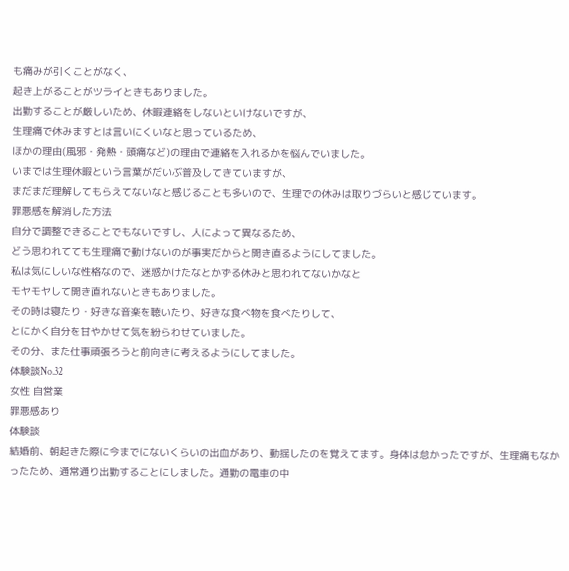も痛みが引くことがなく、
起き上がることがツライときもありました。
出勤することが厳しいため、休暇連絡をしないといけないですが、
生理痛で休みますとは言いにくいなと思っているため、
ほかの理由(風邪・発熱・頭痛など)の理由で連絡を入れるかを悩んでいました。
いまでは生理休暇という言葉がだいぶ普及してきていますが、
まだまだ理解してもらえてないなと感じることも多いので、生理での休みは取りづらいと感じています。
罪悪感を解消した方法
自分で調整できることでもないですし、人によって異なるため、
どう思われてても生理痛で動けないのが事実だからと開き直るようにしてました。
私は気にしいな性格なので、迷惑かけたなとかずる休みと思われてないかなと
モヤモヤして開き直れないときもありました。
その時は寝たり・好きな音楽を聴いたり、好きな食べ物を食べたりして、
とにかく自分を甘やかせて気を紛らわせていました。
その分、また仕事頑張ろうと前向きに考えるようにしてました。
体験談No.32
女性 自営業
罪悪感あり
体験談
結婚前、朝起きた際に今までにないくらいの出血があり、動揺したのを覚えてます。身体は怠かったですが、生理痛もなかったため、通常通り出勤することにしました。通勤の電車の中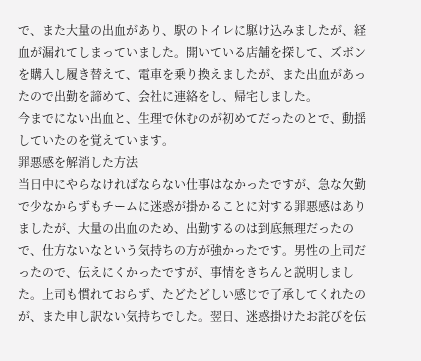で、また大量の出血があり、駅のトイレに駆け込みましたが、経血が漏れてしまっていました。開いている店舗を探して、ズボンを購入し履き替えて、電車を乗り換えましたが、また出血があったので出勤を諦めて、会社に連絡をし、帰宅しました。
今までにない出血と、生理で休むのが初めてだったのとで、動揺していたのを覚えています。
罪悪感を解消した方法
当日中にやらなければならない仕事はなかったですが、急な欠勤で少なからずもチームに迷惑が掛かることに対する罪悪感はありましたが、大量の出血のため、出勤するのは到底無理だったので、仕方ないなという気持ちの方が強かったです。男性の上司だったので、伝えにくかったですが、事情をきちんと説明しました。上司も慣れておらず、たどたどしい感じで了承してくれたのが、また申し訳ない気持ちでした。翌日、迷惑掛けたお詫びを伝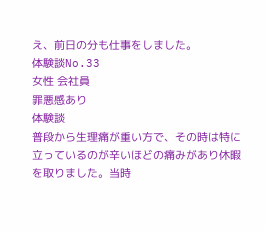え、前日の分も仕事をしました。
体験談No.33
女性 会社員
罪悪感あり
体験談
普段から生理痛が重い方で、その時は特に立っているのが辛いほどの痛みがあり休暇を取りました。当時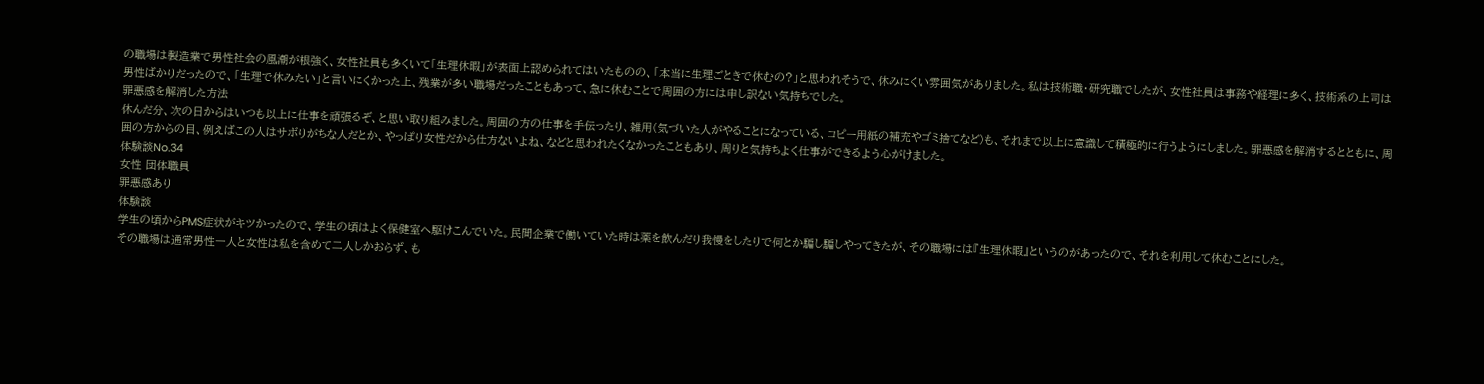の職場は製造業で男性社会の風潮が根強く、女性社員も多くいて「生理休暇」が表面上認められてはいたものの、「本当に生理ごときで休むの?」と思われそうで、休みにくい雰囲気がありました。私は技術職・研究職でしたが、女性社員は事務や経理に多く、技術系の上司は男性ばかりだったので、「生理で休みたい」と言いにくかった上、残業が多い職場だったこともあって、急に休むことで周囲の方には申し訳ない気持ちでした。
罪悪感を解消した方法
休んだ分、次の日からはいつも以上に仕事を頑張るぞ、と思い取り組みました。周囲の方の仕事を手伝ったり、雑用(気づいた人がやることになっている、コピー用紙の補充やゴミ捨てなど)も、それまで以上に意識して積極的に行うようにしました。罪悪感を解消するとともに、周囲の方からの目、例えばこの人はサボりがちな人だとか、やっぱり女性だから仕方ないよね、などと思われたくなかったこともあり、周りと気持ちよく仕事ができるよう心がけました。
体験談No.34
女性 団体職員
罪悪感あり
体験談
学生の頃からPMS症状がキツかったので、学生の頃はよく保健室へ駆けこんでいた。民間企業で働いていた時は薬を飲んだり我慢をしたりで何とか騙し騙しやってきたが、その職場には『生理休暇』というのがあったので、それを利用して休むことにした。
その職場は通常男性一人と女性は私を含めて二人しかおらず、も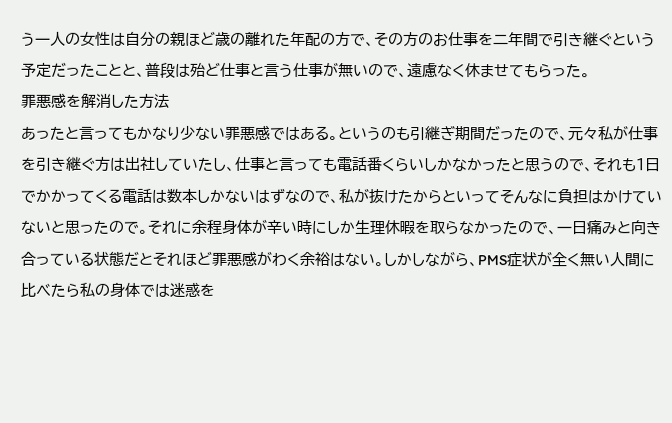う一人の女性は自分の親ほど歳の離れた年配の方で、その方のお仕事を二年間で引き継ぐという予定だったことと、普段は殆ど仕事と言う仕事が無いので、遠慮なく休ませてもらった。
罪悪感を解消した方法
あったと言ってもかなり少ない罪悪感ではある。というのも引継ぎ期間だったので、元々私が仕事を引き継ぐ方は出社していたし、仕事と言っても電話番くらいしかなかったと思うので、それも1日でかかってくる電話は数本しかないはずなので、私が抜けたからといってそんなに負担はかけていないと思ったので。それに余程身体が辛い時にしか生理休暇を取らなかったので、一日痛みと向き合っている状態だとそれほど罪悪感がわく余裕はない。しかしながら、PMS症状が全く無い人間に比べたら私の身体では迷惑を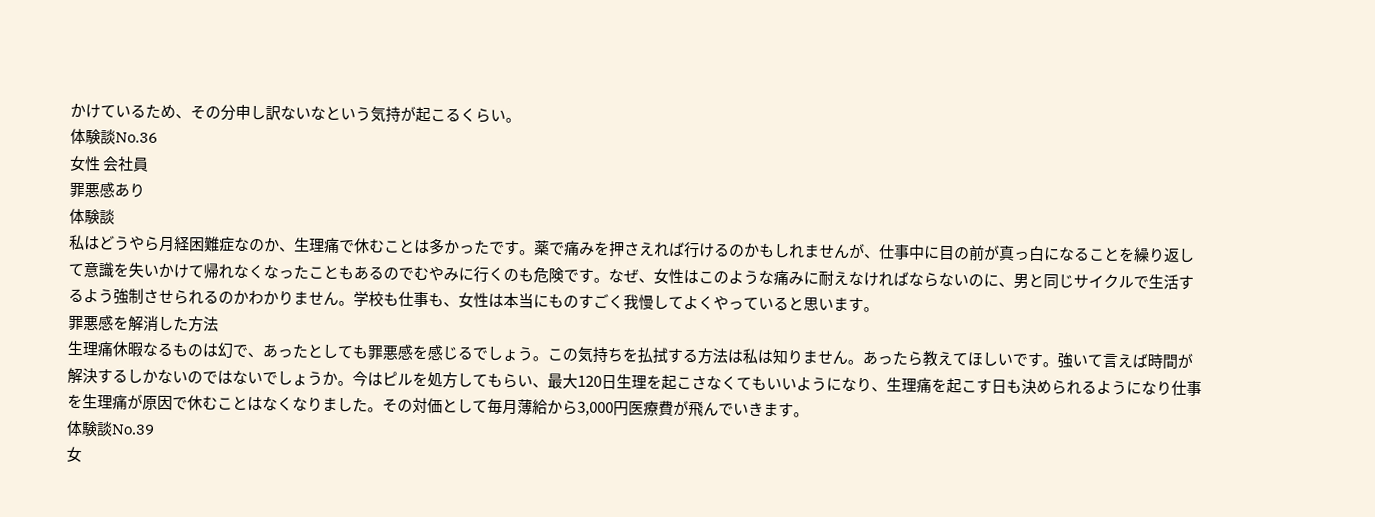かけているため、その分申し訳ないなという気持が起こるくらい。
体験談No.36
女性 会社員
罪悪感あり
体験談
私はどうやら月経困難症なのか、生理痛で休むことは多かったです。薬で痛みを押さえれば行けるのかもしれませんが、仕事中に目の前が真っ白になることを繰り返して意識を失いかけて帰れなくなったこともあるのでむやみに行くのも危険です。なぜ、女性はこのような痛みに耐えなければならないのに、男と同じサイクルで生活するよう強制させられるのかわかりません。学校も仕事も、女性は本当にものすごく我慢してよくやっていると思います。
罪悪感を解消した方法
生理痛休暇なるものは幻で、あったとしても罪悪感を感じるでしょう。この気持ちを払拭する方法は私は知りません。あったら教えてほしいです。強いて言えば時間が解決するしかないのではないでしょうか。今はピルを処方してもらい、最大120日生理を起こさなくてもいいようになり、生理痛を起こす日も決められるようになり仕事を生理痛が原因で休むことはなくなりました。その対価として毎月薄給から3,000円医療費が飛んでいきます。
体験談No.39
女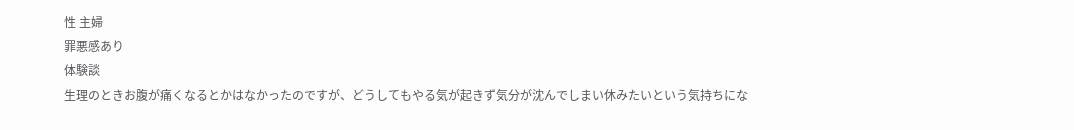性 主婦
罪悪感あり
体験談
生理のときお腹が痛くなるとかはなかったのですが、どうしてもやる気が起きず気分が沈んでしまい休みたいという気持ちにな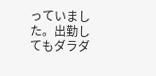っていました。出勤してもダラダ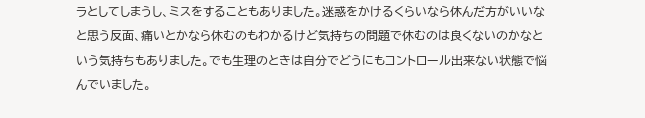ラとしてしまうし、ミスをすることもありました。迷惑をかけるくらいなら休んだ方がいいなと思う反面、痛いとかなら休むのもわかるけど気持ちの問題で休むのは良くないのかなという気持ちもありました。でも生理のときは自分でどうにもコントロール出来ない状態で悩んでいました。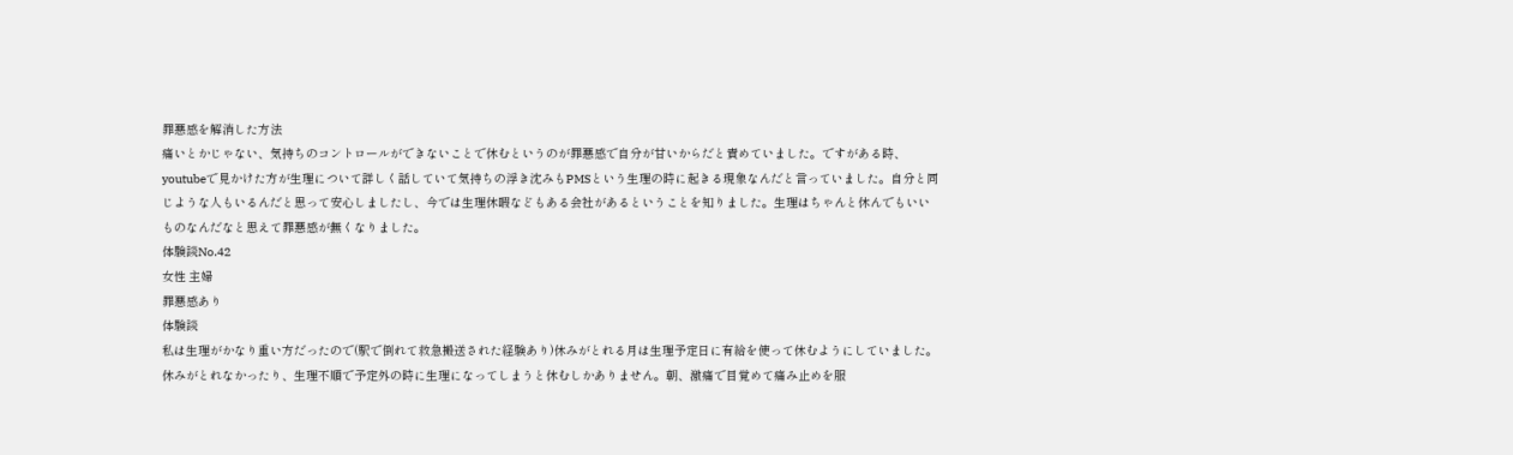罪悪感を解消した方法
痛いとかじゃない、気持ちのコントロールができないことで休むというのが罪悪感で自分が甘いからだと責めていました。ですがある時、youtubeで見かけた方が生理について詳しく話していて気持ちの浮き沈みもPMSという生理の時に起きる現象なんだと言っていました。自分と同じような人もいるんだと思って安心しましたし、今では生理休暇などもある会社があるということを知りました。生理はちゃんと休んでもいいものなんだなと思えて罪悪感が無くなりました。
体験談No.42
女性 主婦
罪悪感あり
体験談
私は生理がかなり重い方だったので(駅で倒れて救急搬送された経験あり)休みがとれる月は生理予定日に有給を使って休むようにしていました。休みがとれなかったり、生理不順で予定外の時に生理になってしまうと休むしかありません。朝、激痛で目覚めて痛み止めを服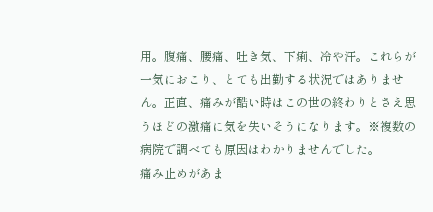用。腹痛、腰痛、吐き気、下痢、冷や汗。これらが一気におこり、とても出勤する状況ではありません。正直、痛みが酷い時はこの世の終わりとさえ思うほどの激痛に気を失いそうになります。※複数の病院で調べても原因はわかりませんでした。
痛み止めがあま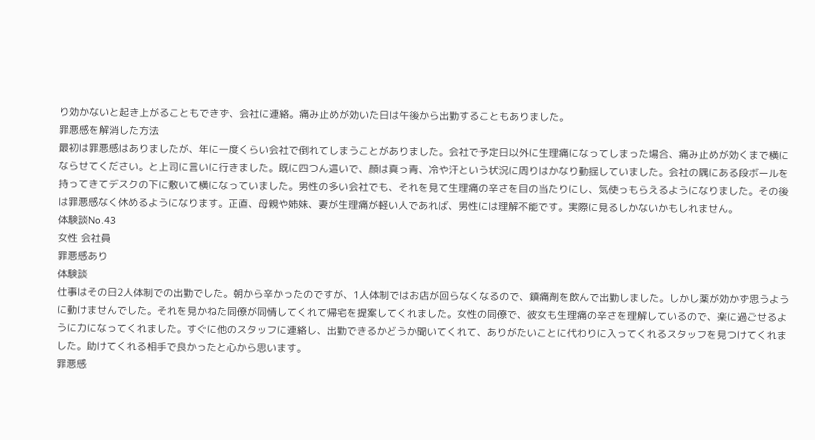り効かないと起き上がることもできず、会社に連絡。痛み止めが効いた日は午後から出勤することもありました。
罪悪感を解消した方法
最初は罪悪感はありましたが、年に一度くらい会社で倒れてしまうことがありました。会社で予定日以外に生理痛になってしまった場合、痛み止めが効くまで横にならせてください。と上司に言いに行きました。既に四つん這いで、顔は真っ青、冷や汗という状況に周りはかなり動揺していました。会社の隅にある段ボールを持ってきてデスクの下に敷いて横になっていました。男性の多い会社でも、それを見て生理痛の辛さを目の当たりにし、気使っもらえるようになりました。その後は罪悪感なく休めるようになります。正直、母親や姉妹、妻が生理痛が軽い人であれば、男性には理解不能です。実際に見るしかないかもしれません。
体験談No.43
女性 会社員
罪悪感あり
体験談
仕事はその日2人体制での出勤でした。朝から辛かったのですが、1人体制ではお店が回らなくなるので、鎮痛剤を飲んで出勤しました。しかし薬が効かず思うように動けませんでした。それを見かねた同僚が同情してくれて帰宅を提案してくれました。女性の同僚で、彼女も生理痛の辛さを理解しているので、楽に過ごせるように力になってくれました。すぐに他のスタッフに連絡し、出勤できるかどうか聞いてくれて、ありがたいことに代わりに入ってくれるスタッフを見つけてくれました。助けてくれる相手で良かったと心から思います。
罪悪感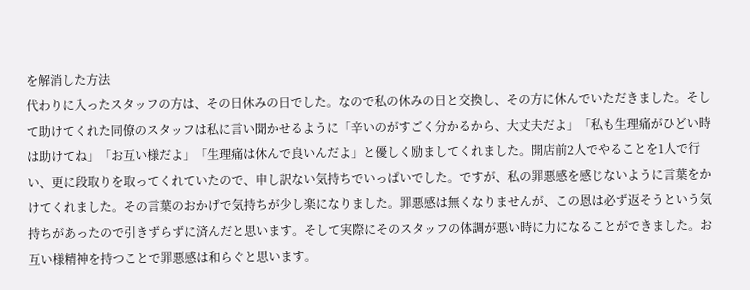を解消した方法
代わりに入ったスタッフの方は、その日休みの日でした。なので私の休みの日と交換し、その方に休んでいただきました。そして助けてくれた同僚のスタッフは私に言い聞かせるように「辛いのがすごく分かるから、大丈夫だよ」「私も生理痛がひどい時は助けてね」「お互い様だよ」「生理痛は休んで良いんだよ」と優しく励ましてくれました。開店前2人でやることを1人で行い、更に段取りを取ってくれていたので、申し訳ない気持ちでいっぱいでした。ですが、私の罪悪感を感じないように言葉をかけてくれました。その言葉のおかげで気持ちが少し楽になりました。罪悪感は無くなりませんが、この恩は必ず返そうという気持ちがあったので引きずらずに済んだと思います。そして実際にそのスタッフの体調が悪い時に力になることができました。お互い様精神を持つことで罪悪感は和らぐと思います。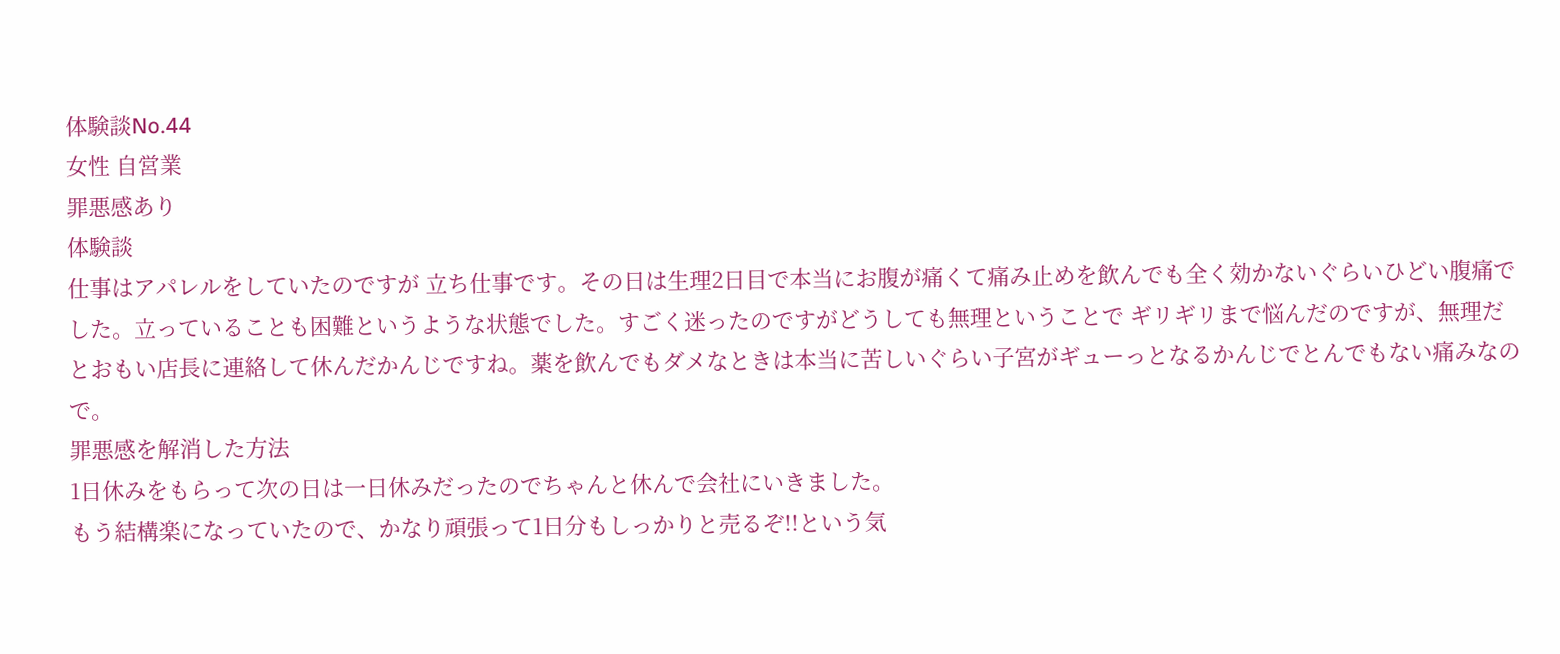体験談No.44
女性 自営業
罪悪感あり
体験談
仕事はアパレルをしていたのですが 立ち仕事です。その日は生理2日目で本当にお腹が痛くて痛み止めを飲んでも全く効かないぐらいひどい腹痛でした。立っていることも困難というような状態でした。すごく迷ったのですがどうしても無理ということで ギリギリまで悩んだのですが、無理だとおもい店長に連絡して休んだかんじですね。薬を飲んでもダメなときは本当に苦しいぐらい子宮がギューっとなるかんじでとんでもない痛みなので。
罪悪感を解消した方法
1日休みをもらって次の日は一日休みだったのでちゃんと休んで会社にいきました。
もう結構楽になっていたので、かなり頑張って1日分もしっかりと売るぞ!!という気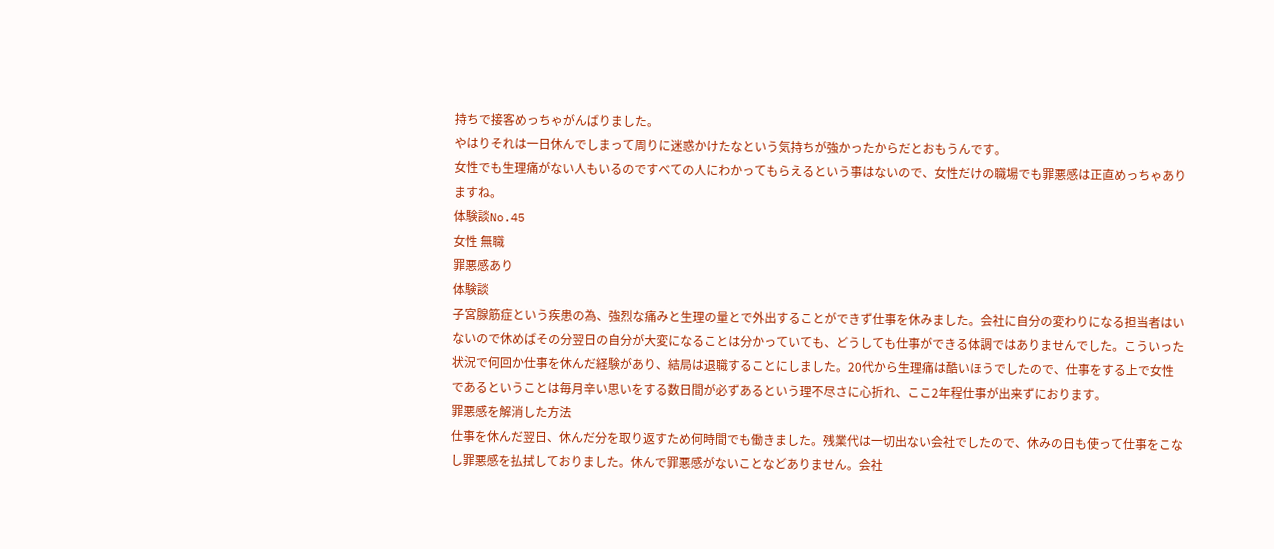持ちで接客めっちゃがんばりました。
やはりそれは一日休んでしまって周りに迷惑かけたなという気持ちが強かったからだとおもうんです。
女性でも生理痛がない人もいるのですべての人にわかってもらえるという事はないので、女性だけの職場でも罪悪感は正直めっちゃありますね。
体験談No.45
女性 無職
罪悪感あり
体験談
子宮腺筋症という疾患の為、強烈な痛みと生理の量とで外出することができず仕事を休みました。会社に自分の変わりになる担当者はいないので休めばその分翌日の自分が大変になることは分かっていても、どうしても仕事ができる体調ではありませんでした。こういった状況で何回か仕事を休んだ経験があり、結局は退職することにしました。20代から生理痛は酷いほうでしたので、仕事をする上で女性であるということは毎月辛い思いをする数日間が必ずあるという理不尽さに心折れ、ここ2年程仕事が出来ずにおります。
罪悪感を解消した方法
仕事を休んだ翌日、休んだ分を取り返すため何時間でも働きました。残業代は一切出ない会社でしたので、休みの日も使って仕事をこなし罪悪感を払拭しておりました。休んで罪悪感がないことなどありません。会社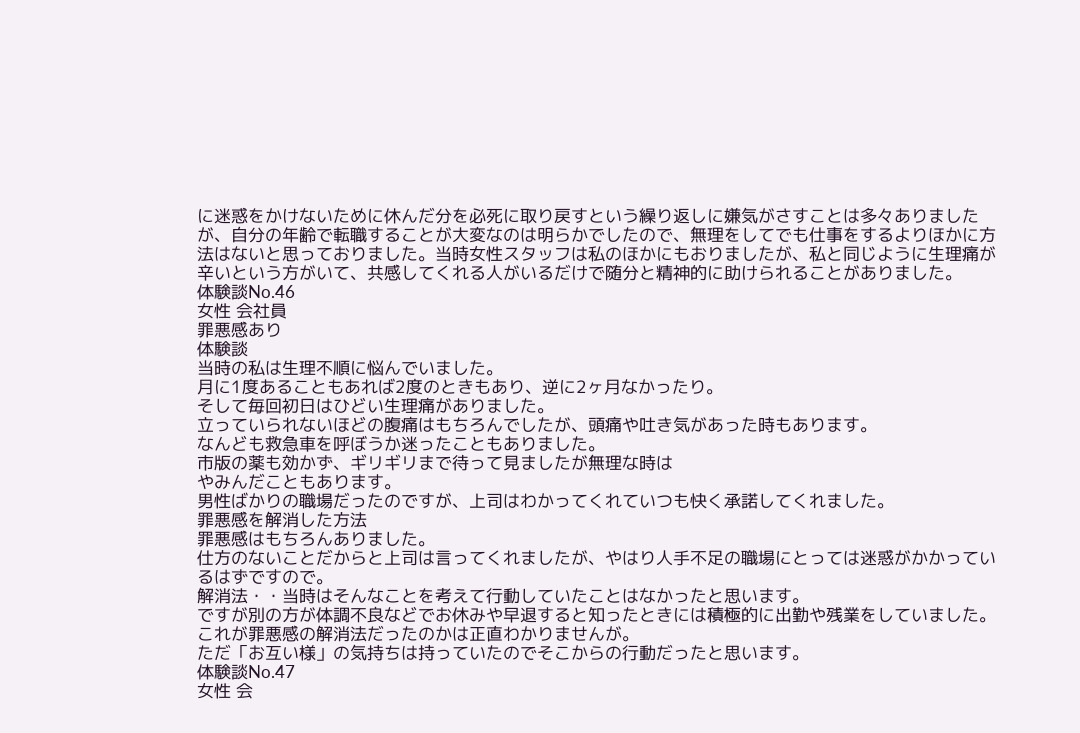に迷惑をかけないために休んだ分を必死に取り戻すという繰り返しに嫌気がさすことは多々ありましたが、自分の年齢で転職することが大変なのは明らかでしたので、無理をしてでも仕事をするよりほかに方法はないと思っておりました。当時女性スタッフは私のほかにもおりましたが、私と同じように生理痛が辛いという方がいて、共感してくれる人がいるだけで随分と精神的に助けられることがありました。
体験談No.46
女性 会社員
罪悪感あり
体験談
当時の私は生理不順に悩んでいました。
月に1度あることもあれば2度のときもあり、逆に2ヶ月なかったり。
そして毎回初日はひどい生理痛がありました。
立っていられないほどの腹痛はもちろんでしたが、頭痛や吐き気があった時もあります。
なんども救急車を呼ぼうか迷ったこともありました。
市版の薬も効かず、ギリギリまで待って見ましたが無理な時は
やみんだこともあります。
男性ばかりの職場だったのですが、上司はわかってくれていつも快く承諾してくれました。
罪悪感を解消した方法
罪悪感はもちろんありました。
仕方のないことだからと上司は言ってくれましたが、やはり人手不足の職場にとっては迷惑がかかっているはずですので。
解消法・・当時はそんなことを考えて行動していたことはなかったと思います。
ですが別の方が体調不良などでお休みや早退すると知ったときには積極的に出勤や残業をしていました。
これが罪悪感の解消法だったのかは正直わかりませんが。
ただ「お互い様」の気持ちは持っていたのでそこからの行動だったと思います。
体験談No.47
女性 会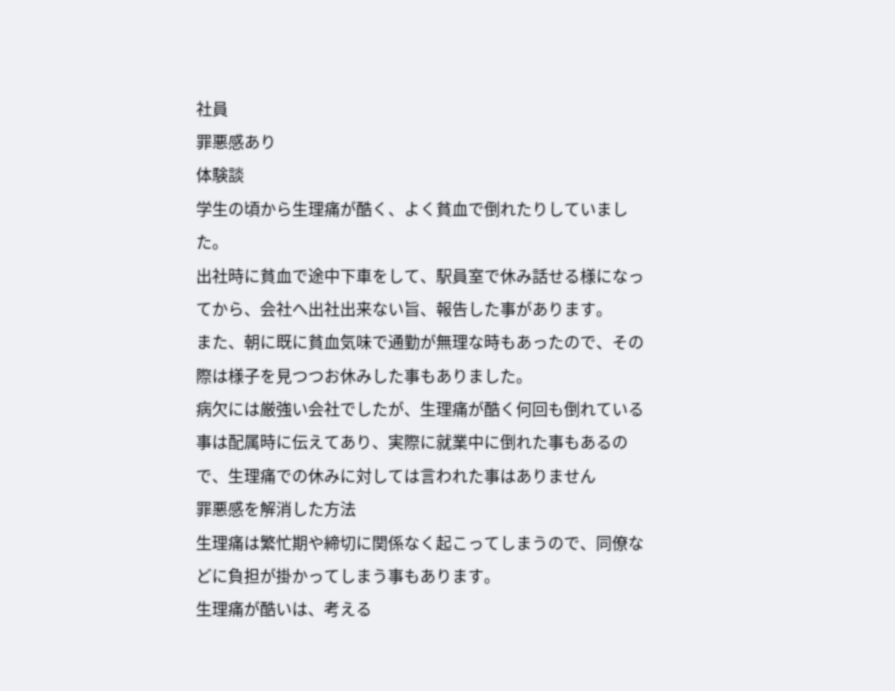社員
罪悪感あり
体験談
学生の頃から生理痛が酷く、よく貧血で倒れたりしていました。
出社時に貧血で途中下車をして、駅員室で休み話せる様になってから、会社へ出社出来ない旨、報告した事があります。
また、朝に既に貧血気味で通勤が無理な時もあったので、その際は様子を見つつお休みした事もありました。
病欠には厳強い会社でしたが、生理痛が酷く何回も倒れている事は配属時に伝えてあり、実際に就業中に倒れた事もあるので、生理痛での休みに対しては言われた事はありません
罪悪感を解消した方法
生理痛は繁忙期や締切に関係なく起こってしまうので、同僚などに負担が掛かってしまう事もあります。
生理痛が酷いは、考える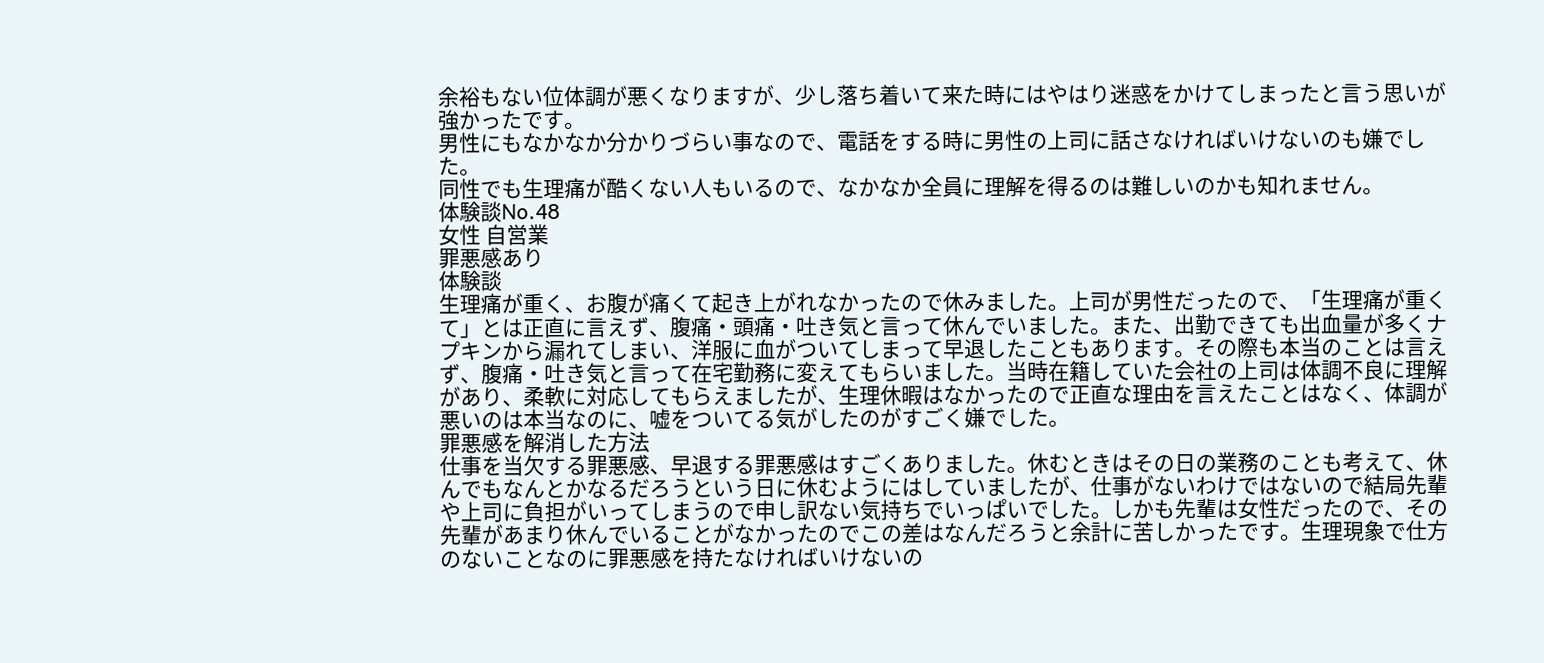余裕もない位体調が悪くなりますが、少し落ち着いて来た時にはやはり迷惑をかけてしまったと言う思いが強かったです。
男性にもなかなか分かりづらい事なので、電話をする時に男性の上司に話さなければいけないのも嫌でした。
同性でも生理痛が酷くない人もいるので、なかなか全員に理解を得るのは難しいのかも知れません。
体験談No.48
女性 自営業
罪悪感あり
体験談
生理痛が重く、お腹が痛くて起き上がれなかったので休みました。上司が男性だったので、「生理痛が重くて」とは正直に言えず、腹痛・頭痛・吐き気と言って休んでいました。また、出勤できても出血量が多くナプキンから漏れてしまい、洋服に血がついてしまって早退したこともあります。その際も本当のことは言えず、腹痛・吐き気と言って在宅勤務に変えてもらいました。当時在籍していた会社の上司は体調不良に理解があり、柔軟に対応してもらえましたが、生理休暇はなかったので正直な理由を言えたことはなく、体調が悪いのは本当なのに、嘘をついてる気がしたのがすごく嫌でした。
罪悪感を解消した方法
仕事を当欠する罪悪感、早退する罪悪感はすごくありました。休むときはその日の業務のことも考えて、休んでもなんとかなるだろうという日に休むようにはしていましたが、仕事がないわけではないので結局先輩や上司に負担がいってしまうので申し訳ない気持ちでいっぱいでした。しかも先輩は女性だったので、その先輩があまり休んでいることがなかったのでこの差はなんだろうと余計に苦しかったです。生理現象で仕方のないことなのに罪悪感を持たなければいけないの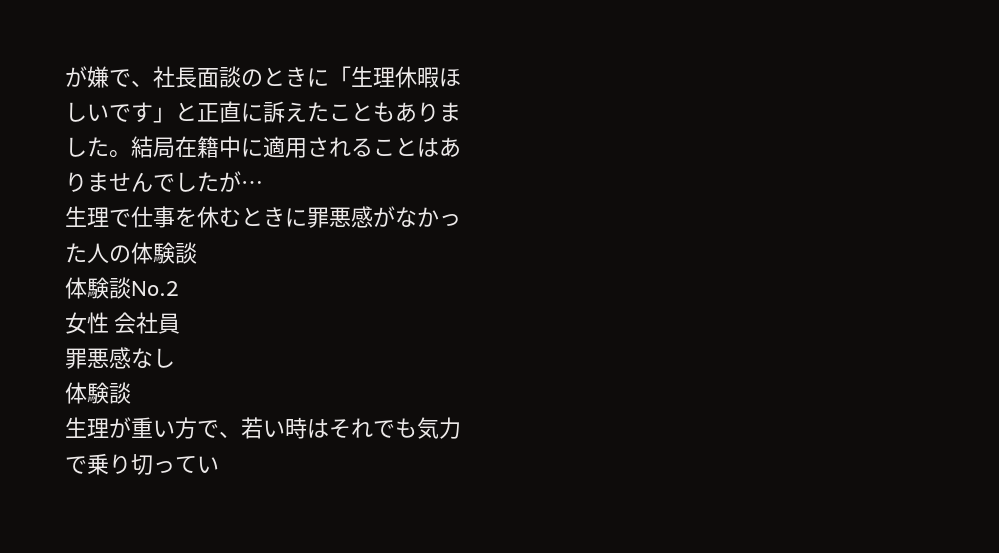が嫌で、社長面談のときに「生理休暇ほしいです」と正直に訴えたこともありました。結局在籍中に適用されることはありませんでしたが…
生理で仕事を休むときに罪悪感がなかった人の体験談
体験談No.2
女性 会社員
罪悪感なし
体験談
生理が重い方で、若い時はそれでも気力で乗り切ってい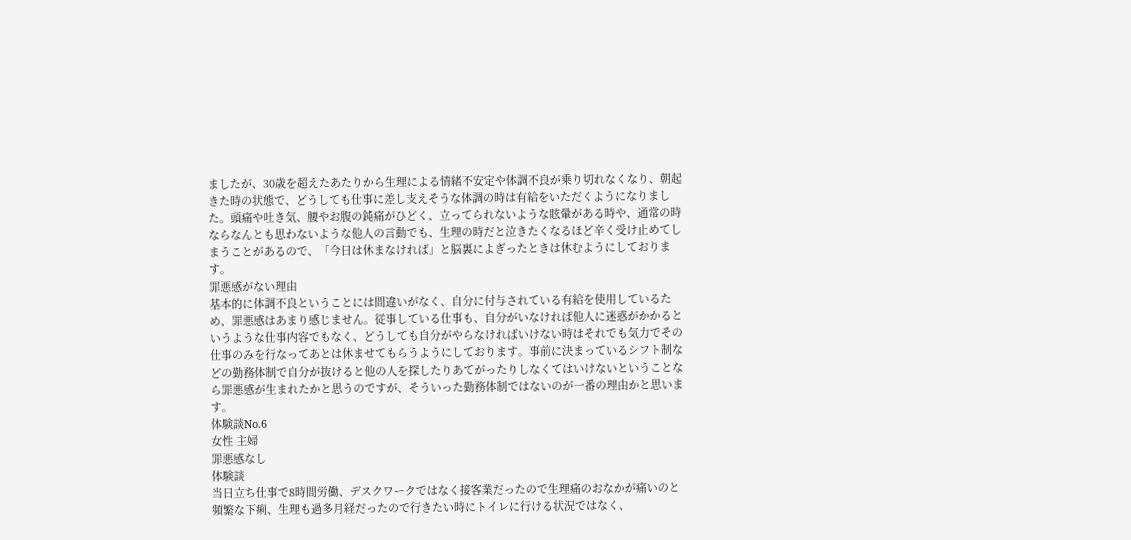ましたが、30歳を超えたあたりから生理による情緒不安定や体調不良が乗り切れなくなり、朝起きた時の状態で、どうしても仕事に差し支えそうな体調の時は有給をいただくようになりました。頭痛や吐き気、腰やお腹の鈍痛がひどく、立ってられないような眩暈がある時や、通常の時ならなんとも思わないような他人の言動でも、生理の時だと泣きたくなるほど辛く受け止めてしまうことがあるので、「今日は休まなければ」と脳裏によぎったときは休むようにしております。
罪悪感がない理由
基本的に体調不良ということには間違いがなく、自分に付与されている有給を使用しているため、罪悪感はあまり感じません。従事している仕事も、自分がいなければ他人に迷惑がかかるというような仕事内容でもなく、どうしても自分がやらなければいけない時はそれでも気力でその仕事のみを行なってあとは休ませてもらうようにしております。事前に決まっているシフト制などの勤務体制で自分が抜けると他の人を探したりあてがったりしなくてはいけないということなら罪悪感が生まれたかと思うのですが、そういった勤務体制ではないのが一番の理由かと思います。
体験談No.6
女性 主婦
罪悪感なし
体験談
当日立ち仕事で8時間労働、デスクワークではなく接客業だったので生理痛のおなかが痛いのと頻繁な下痢、生理も過多月経だったので行きたい時にトイレに行ける状況ではなく、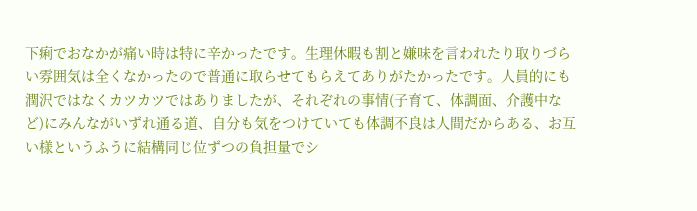下痢でおなかが痛い時は特に辛かったです。生理休暇も割と嫌味を言われたり取りづらい雰囲気は全くなかったので普通に取らせてもらえてありがたかったです。人員的にも潤沢ではなくカツカツではありましたが、それぞれの事情(子育て、体調面、介護中など)にみんながいずれ通る道、自分も気をつけていても体調不良は人間だからある、お互い様というふうに結構同じ位ずつの負担量でシ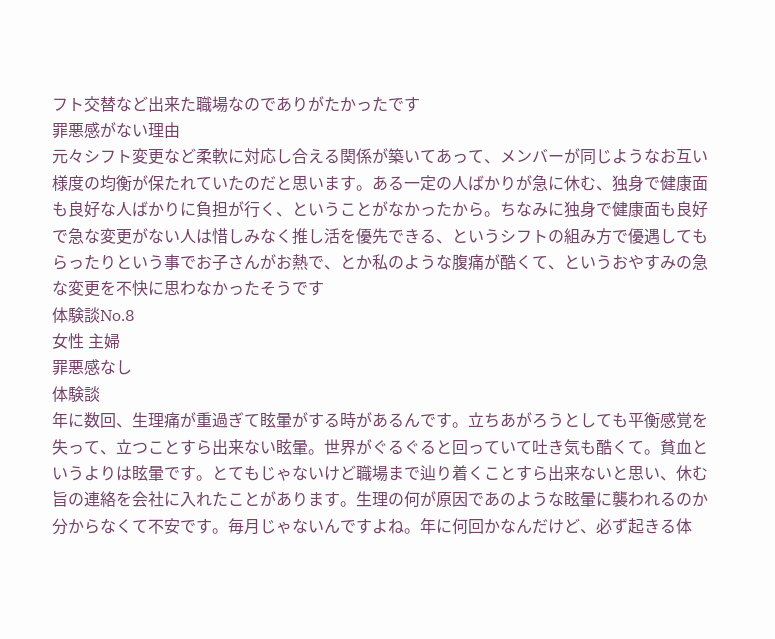フト交替など出来た職場なのでありがたかったです
罪悪感がない理由
元々シフト変更など柔軟に対応し合える関係が築いてあって、メンバーが同じようなお互い様度の均衡が保たれていたのだと思います。ある一定の人ばかりが急に休む、独身で健康面も良好な人ばかりに負担が行く、ということがなかったから。ちなみに独身で健康面も良好で急な変更がない人は惜しみなく推し活を優先できる、というシフトの組み方で優遇してもらったりという事でお子さんがお熱で、とか私のような腹痛が酷くて、というおやすみの急な変更を不快に思わなかったそうです
体験談No.8
女性 主婦
罪悪感なし
体験談
年に数回、生理痛が重過ぎて眩暈がする時があるんです。立ちあがろうとしても平衡感覚を失って、立つことすら出来ない眩暈。世界がぐるぐると回っていて吐き気も酷くて。貧血というよりは眩暈です。とてもじゃないけど職場まで辿り着くことすら出来ないと思い、休む旨の連絡を会社に入れたことがあります。生理の何が原因であのような眩暈に襲われるのか分からなくて不安です。毎月じゃないんですよね。年に何回かなんだけど、必ず起きる体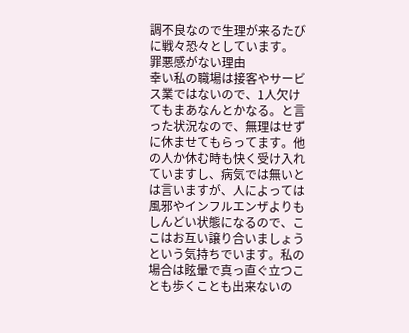調不良なので生理が来るたびに戦々恐々としています。
罪悪感がない理由
幸い私の職場は接客やサービス業ではないので、1人欠けてもまあなんとかなる。と言った状況なので、無理はせずに休ませてもらってます。他の人か休む時も快く受け入れていますし、病気では無いとは言いますが、人によっては風邪やインフルエンザよりもしんどい状態になるので、ここはお互い譲り合いましょうという気持ちでいます。私の場合は眩暈で真っ直ぐ立つことも歩くことも出来ないの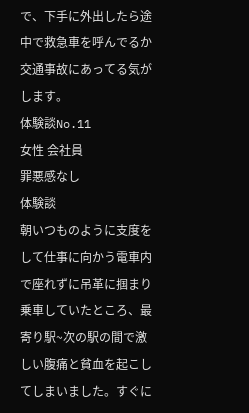で、下手に外出したら途中で救急車を呼んでるか交通事故にあってる気がします。
体験談No.11
女性 会社員
罪悪感なし
体験談
朝いつものように支度をして仕事に向かう電車内で座れずに吊革に掴まり乗車していたところ、最寄り駅~次の駅の間で激しい腹痛と貧血を起こしてしまいました。すぐに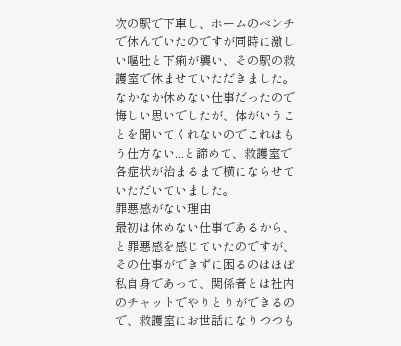次の駅で下車し、ホームのベンチで休んでいたのですが同時に激しい嘔吐と下痢が襲い、その駅の救護室で休ませていただきました。なかなか休めない仕事だったので悔しい思いでしたが、体がいうことを聞いてくれないのでこれはもう仕方ない...と諦めて、救護室で各症状が治まるまで横にならせていただいていました。
罪悪感がない理由
最初は休めない仕事であるから、と罪悪感を感じていたのですが、その仕事ができずに困るのはほぼ私自身であって、関係者とは社内のチャットでやりとりができるので、救護室にお世話になりつつも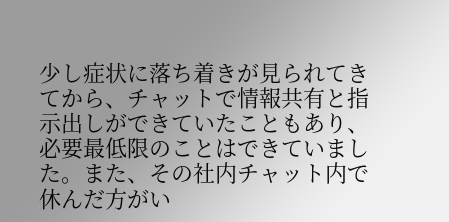少し症状に落ち着きが見られてきてから、チャットで情報共有と指示出しができていたこともあり、必要最低限のことはできていました。また、その社内チャット内で休んだ方がい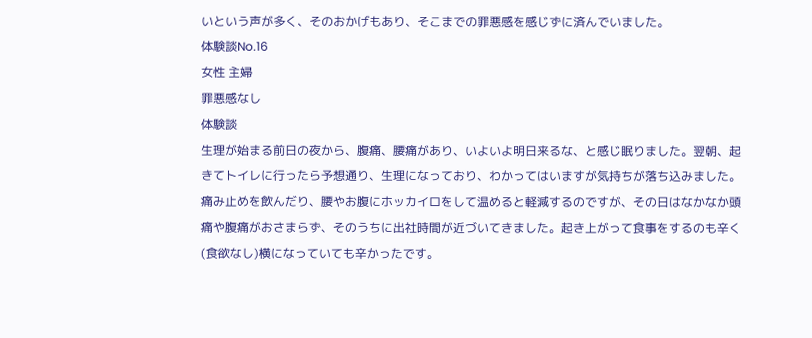いという声が多く、そのおかげもあり、そこまでの罪悪感を感じずに済んでいました。
体験談No.16
女性 主婦
罪悪感なし
体験談
生理が始まる前日の夜から、腹痛、腰痛があり、いよいよ明日来るな、と感じ眠りました。翌朝、起きてトイレに行ったら予想通り、生理になっており、わかってはいますが気持ちが落ち込みました。
痛み止めを飲んだり、腰やお腹にホッカイロをして温めると軽減するのですが、その日はなかなか頭痛や腹痛がおさまらず、そのうちに出社時間が近づいてきました。起き上がって食事をするのも辛く(食欲なし)横になっていても辛かったです。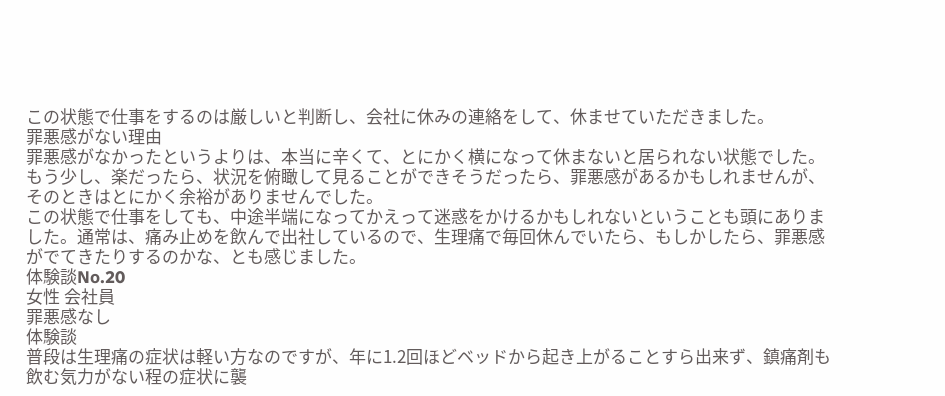この状態で仕事をするのは厳しいと判断し、会社に休みの連絡をして、休ませていただきました。
罪悪感がない理由
罪悪感がなかったというよりは、本当に辛くて、とにかく横になって休まないと居られない状態でした。もう少し、楽だったら、状況を俯瞰して見ることができそうだったら、罪悪感があるかもしれませんが、そのときはとにかく余裕がありませんでした。
この状態で仕事をしても、中途半端になってかえって迷惑をかけるかもしれないということも頭にありました。通常は、痛み止めを飲んで出社しているので、生理痛で毎回休んでいたら、もしかしたら、罪悪感がでてきたりするのかな、とも感じました。
体験談No.20
女性 会社員
罪悪感なし
体験談
普段は生理痛の症状は軽い方なのですが、年に1.2回ほどベッドから起き上がることすら出来ず、鎮痛剤も飲む気力がない程の症状に襲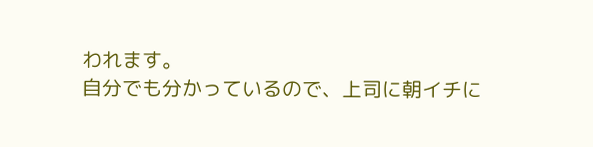われます。
自分でも分かっているので、上司に朝イチに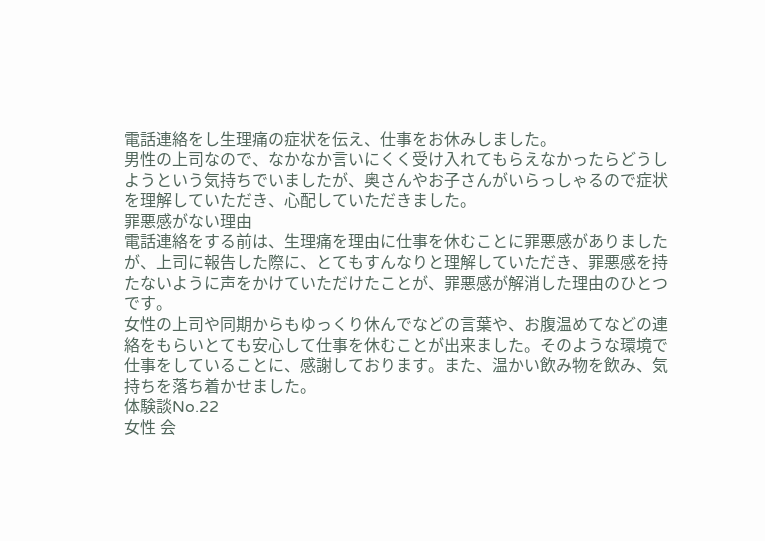電話連絡をし生理痛の症状を伝え、仕事をお休みしました。
男性の上司なので、なかなか言いにくく受け入れてもらえなかったらどうしようという気持ちでいましたが、奥さんやお子さんがいらっしゃるので症状を理解していただき、心配していただきました。
罪悪感がない理由
電話連絡をする前は、生理痛を理由に仕事を休むことに罪悪感がありましたが、上司に報告した際に、とてもすんなりと理解していただき、罪悪感を持たないように声をかけていただけたことが、罪悪感が解消した理由のひとつです。
女性の上司や同期からもゆっくり休んでなどの言葉や、お腹温めてなどの連絡をもらいとても安心して仕事を休むことが出来ました。そのような環境で仕事をしていることに、感謝しております。また、温かい飲み物を飲み、気持ちを落ち着かせました。
体験談No.22
女性 会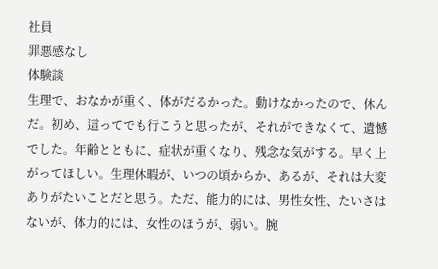社員
罪悪感なし
体験談
生理で、おなかが重く、体がだるかった。動けなかったので、休んだ。初め、這ってでも行こうと思ったが、それができなくて、遺憾でした。年齢とともに、症状が重くなり、残念な気がする。早く上がってほしい。生理休暇が、いつの頃からか、あるが、それは大変ありがたいことだと思う。ただ、能力的には、男性女性、たいさはないが、体力的には、女性のほうが、弱い。腕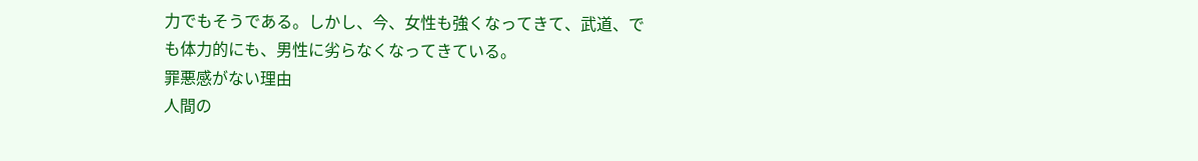力でもそうである。しかし、今、女性も強くなってきて、武道、でも体力的にも、男性に劣らなくなってきている。
罪悪感がない理由
人間の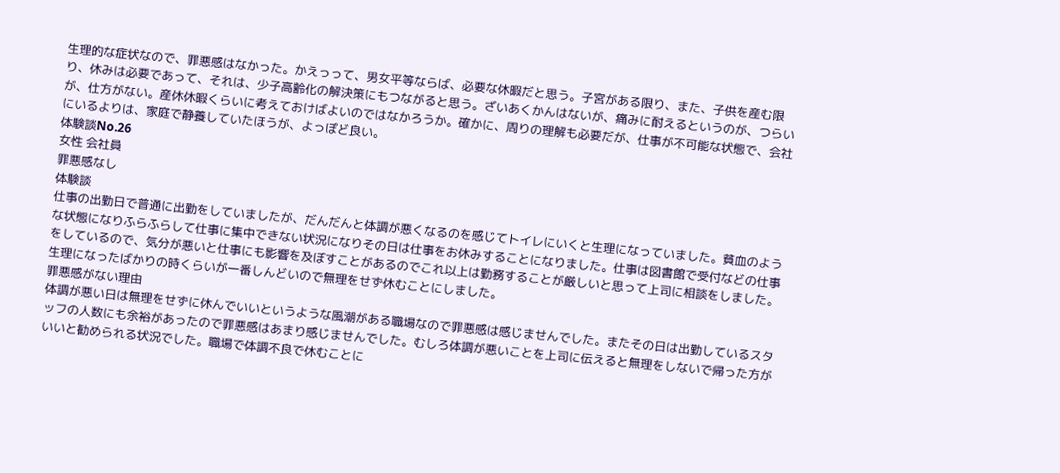生理的な症状なので、罪悪感はなかった。かえっって、男女平等ならば、必要な休暇だと思う。子宮がある限り、また、子供を産む限り、休みは必要であって、それは、少子高齢化の解決策にもつながると思う。ざいあくかんはないが、痛みに耐えるというのが、つらいが、仕方がない。産休休暇くらいに考えておけばよいのではなかろうか。確かに、周りの理解も必要だが、仕事が不可能な状態で、会社にいるよりは、家庭で静養していたほうが、よっぽど良い。
体験談No.26
女性 会社員
罪悪感なし
体験談
仕事の出勤日で普通に出勤をしていましたが、だんだんと体調が悪くなるのを感じてトイレにいくと生理になっていました。貧血のような状態になりふらふらして仕事に集中できない状況になりその日は仕事をお休みすることになりました。仕事は図書館で受付などの仕事をしているので、気分が悪いと仕事にも影響を及ぼすことがあるのでこれ以上は勤務することが厳しいと思って上司に相談をしました。生理になったばかりの時くらいが一番しんどいので無理をせず休むことにしました。
罪悪感がない理由
体調が悪い日は無理をせずに休んでいいというような風潮がある職場なので罪悪感は感じませんでした。またその日は出勤しているスタッフの人数にも余裕があったので罪悪感はあまり感じませんでした。むしろ体調が悪いことを上司に伝えると無理をしないで帰った方がいいと勧められる状況でした。職場で体調不良で休むことに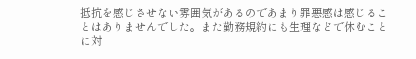抵抗を感じさせない雰囲気があるのであまり罪悪感は感じることはありませんでした。また勤務規約にも生理などで休むことに対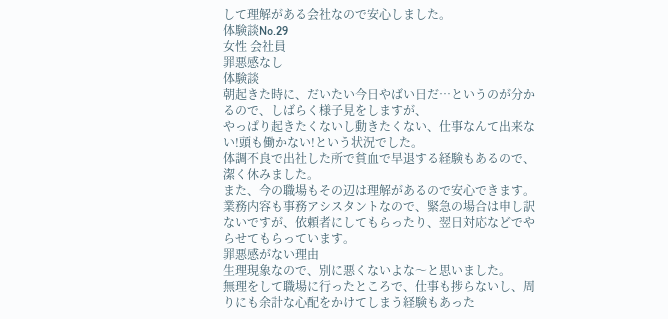して理解がある会社なので安心しました。
体験談No.29
女性 会社員
罪悪感なし
体験談
朝起きた時に、だいたい今日やばい日だ…というのが分かるので、しばらく様子見をしますが、
やっぱり起きたくないし動きたくない、仕事なんて出来ない!頭も働かない!という状況でした。
体調不良で出社した所で貧血で早退する経験もあるので、潔く休みました。
また、今の職場もその辺は理解があるので安心できます。
業務内容も事務アシスタントなので、緊急の場合は申し訳ないですが、依頼者にしてもらったり、翌日対応などでやらせてもらっています。
罪悪感がない理由
生理現象なので、別に悪くないよな〜と思いました。
無理をして職場に行ったところで、仕事も捗らないし、周りにも余計な心配をかけてしまう経験もあった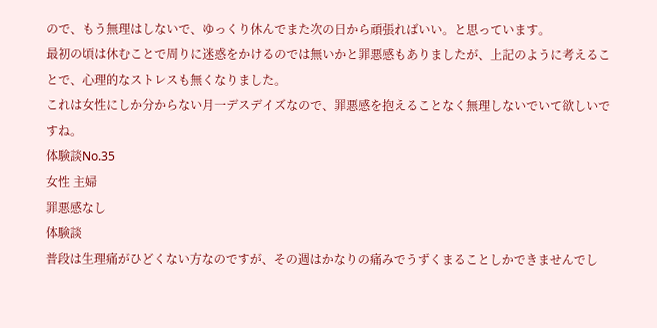ので、もう無理はしないで、ゆっくり休んでまた次の日から頑張ればいい。と思っています。
最初の頃は休むことで周りに迷惑をかけるのでは無いかと罪悪感もありましたが、上記のように考えることで、心理的なストレスも無くなりました。
これは女性にしか分からない月一デスデイズなので、罪悪感を抱えることなく無理しないでいて欲しいですね。
体験談No.35
女性 主婦
罪悪感なし
体験談
普段は生理痛がひどくない方なのですが、その週はかなりの痛みでうずくまることしかできませんでし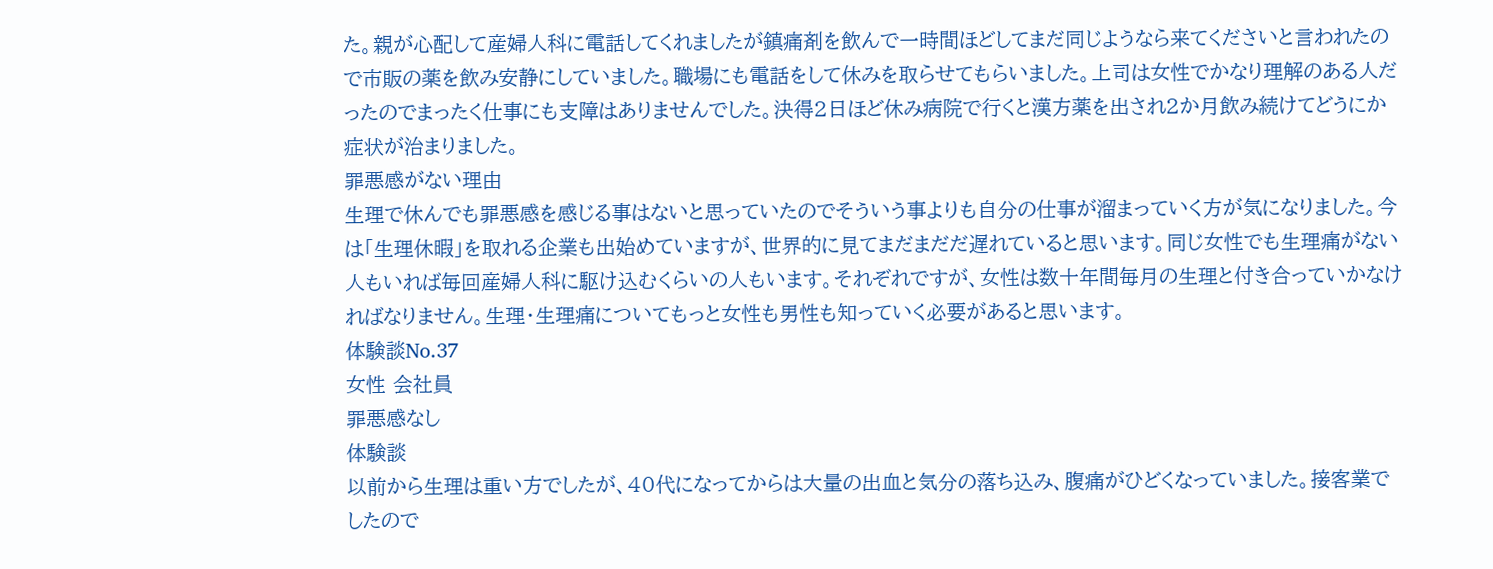た。親が心配して産婦人科に電話してくれましたが鎮痛剤を飲んで一時間ほどしてまだ同じようなら来てくださいと言われたので市販の薬を飲み安静にしていました。職場にも電話をして休みを取らせてもらいました。上司は女性でかなり理解のある人だったのでまったく仕事にも支障はありませんでした。決得2日ほど休み病院で行くと漢方薬を出され2か月飲み続けてどうにか症状が治まりました。
罪悪感がない理由
生理で休んでも罪悪感を感じる事はないと思っていたのでそういう事よりも自分の仕事が溜まっていく方が気になりました。今は「生理休暇」を取れる企業も出始めていますが、世界的に見てまだまだだ遅れていると思います。同じ女性でも生理痛がない人もいれば毎回産婦人科に駆け込むくらいの人もいます。それぞれですが、女性は数十年間毎月の生理と付き合っていかなければなりません。生理・生理痛についてもっと女性も男性も知っていく必要があると思います。
体験談No.37
女性 会社員
罪悪感なし
体験談
以前から生理は重い方でしたが、40代になってからは大量の出血と気分の落ち込み、腹痛がひどくなっていました。接客業でしたので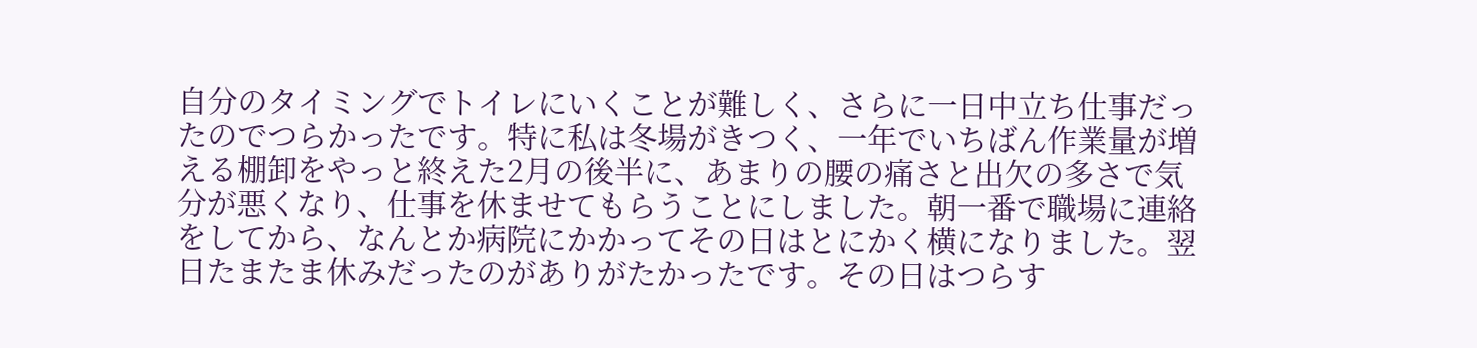自分のタイミングでトイレにいくことが難しく、さらに一日中立ち仕事だったのでつらかったです。特に私は冬場がきつく、一年でいちばん作業量が増える棚卸をやっと終えた2月の後半に、あまりの腰の痛さと出欠の多さで気分が悪くなり、仕事を休ませてもらうことにしました。朝一番で職場に連絡をしてから、なんとか病院にかかってその日はとにかく横になりました。翌日たまたま休みだったのがありがたかったです。その日はつらす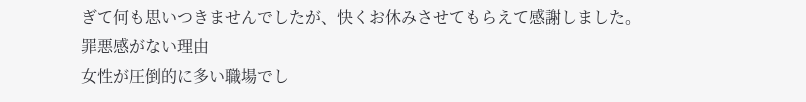ぎて何も思いつきませんでしたが、快くお休みさせてもらえて感謝しました。
罪悪感がない理由
女性が圧倒的に多い職場でし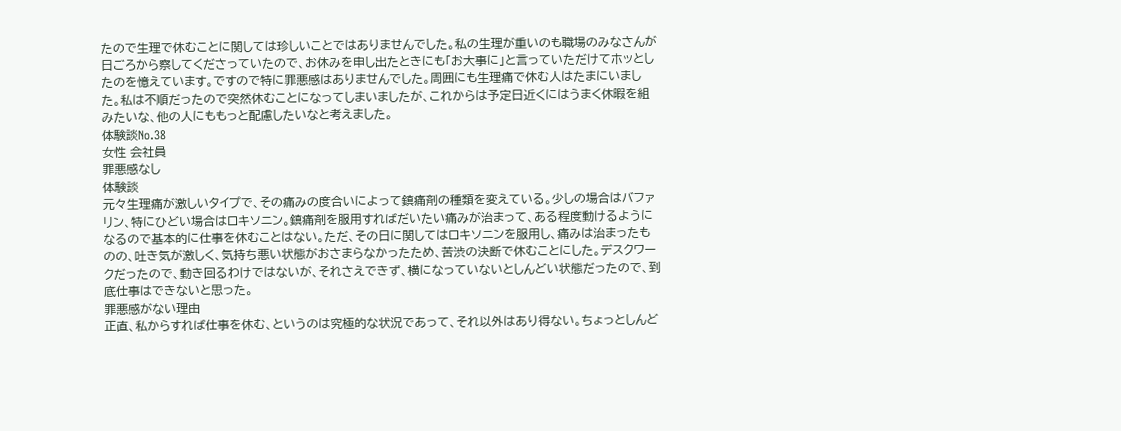たので生理で休むことに関しては珍しいことではありませんでした。私の生理が重いのも職場のみなさんが日ごろから察してくださっていたので、お休みを申し出たときにも「お大事に」と言っていただけてホッとしたのを憶えています。ですので特に罪悪感はありませんでした。周囲にも生理痛で休む人はたまにいました。私は不順だったので突然休むことになってしまいましたが、これからは予定日近くにはうまく休暇を組みたいな、他の人にももっと配慮したいなと考えました。
体験談No.38
女性 会社員
罪悪感なし
体験談
元々生理痛が激しいタイプで、その痛みの度合いによって鎮痛剤の種類を変えている。少しの場合はバファリン、特にひどい場合はロキソニン。鎮痛剤を服用すればだいたい痛みが治まって、ある程度動けるようになるので基本的に仕事を休むことはない。ただ、その日に関してはロキソニンを服用し、痛みは治まったものの、吐き気が激しく、気持ち悪い状態がおさまらなかったため、苦渋の決断で休むことにした。デスクワークだったので、動き回るわけではないが、それさえできず、横になっていないとしんどい状態だったので、到底仕事はできないと思った。
罪悪感がない理由
正直、私からすれば仕事を休む、というのは究極的な状況であって、それ以外はあり得ない。ちょっとしんど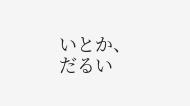いとか、だるい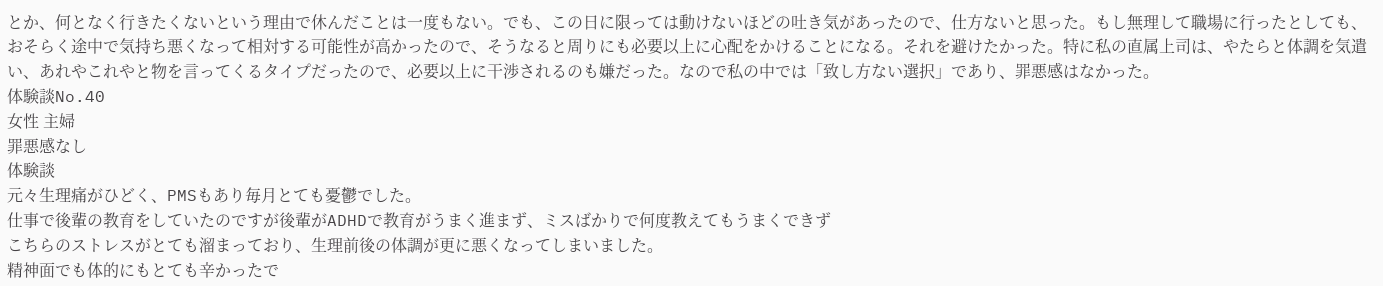とか、何となく行きたくないという理由で休んだことは一度もない。でも、この日に限っては動けないほどの吐き気があったので、仕方ないと思った。もし無理して職場に行ったとしても、おそらく途中で気持ち悪くなって相対する可能性が高かったので、そうなると周りにも必要以上に心配をかけることになる。それを避けたかった。特に私の直属上司は、やたらと体調を気遣い、あれやこれやと物を言ってくるタイプだったので、必要以上に干渉されるのも嫌だった。なので私の中では「致し方ない選択」であり、罪悪感はなかった。
体験談No.40
女性 主婦
罪悪感なし
体験談
元々生理痛がひどく、PMSもあり毎月とても憂鬱でした。
仕事で後輩の教育をしていたのですが後輩がADHDで教育がうまく進まず、ミスばかりで何度教えてもうまくできず
こちらのストレスがとても溜まっており、生理前後の体調が更に悪くなってしまいました。
精神面でも体的にもとても辛かったで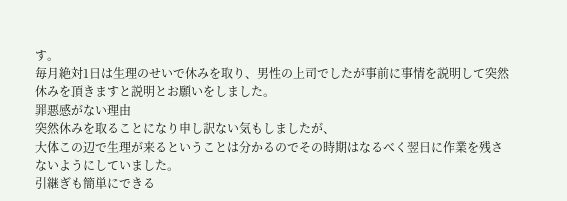す。
毎月絶対1日は生理のせいで休みを取り、男性の上司でしたが事前に事情を説明して突然休みを頂きますと説明とお願いをしました。
罪悪感がない理由
突然休みを取ることになり申し訳ない気もしましたが、
大体この辺で生理が来るということは分かるのでその時期はなるべく翌日に作業を残さないようにしていました。
引継ぎも簡単にできる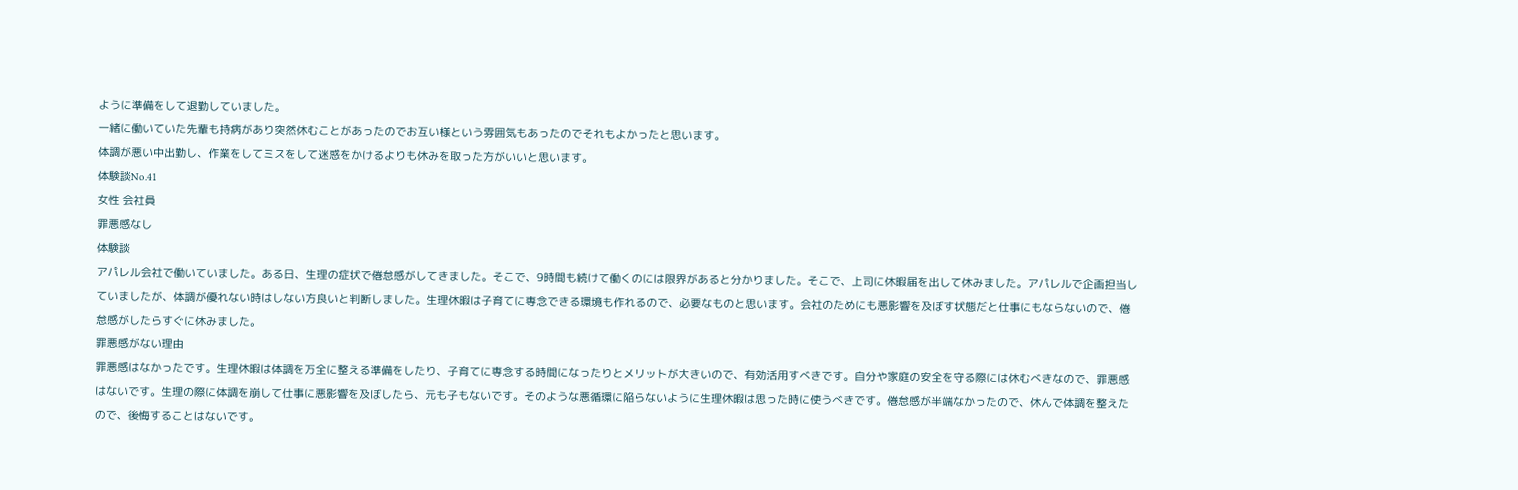ように準備をして退勤していました。
一緒に働いていた先輩も持病があり突然休むことがあったのでお互い様という雰囲気もあったのでそれもよかったと思います。
体調が悪い中出勤し、作業をしてミスをして迷惑をかけるよりも休みを取った方がいいと思います。
体験談No.41
女性 会社員
罪悪感なし
体験談
アパレル会社で働いていました。ある日、生理の症状で倦怠感がしてきました。そこで、9時間も続けて働くのには限界があると分かりました。そこで、上司に休暇届を出して休みました。アパレルで企画担当していましたが、体調が優れない時はしない方良いと判断しました。生理休暇は子育てに専念できる環境も作れるので、必要なものと思います。会社のためにも悪影響を及ぼす状態だと仕事にもならないので、倦怠感がしたらすぐに休みました。
罪悪感がない理由
罪悪感はなかったです。生理休暇は体調を万全に整える準備をしたり、子育てに専念する時間になったりとメリットが大きいので、有効活用すべきです。自分や家庭の安全を守る際には休むべきなので、罪悪感はないです。生理の際に体調を崩して仕事に悪影響を及ぼしたら、元も子もないです。そのような悪循環に陥らないように生理休暇は思った時に使うべきです。倦怠感が半端なかったので、休んで体調を整えたので、後悔することはないです。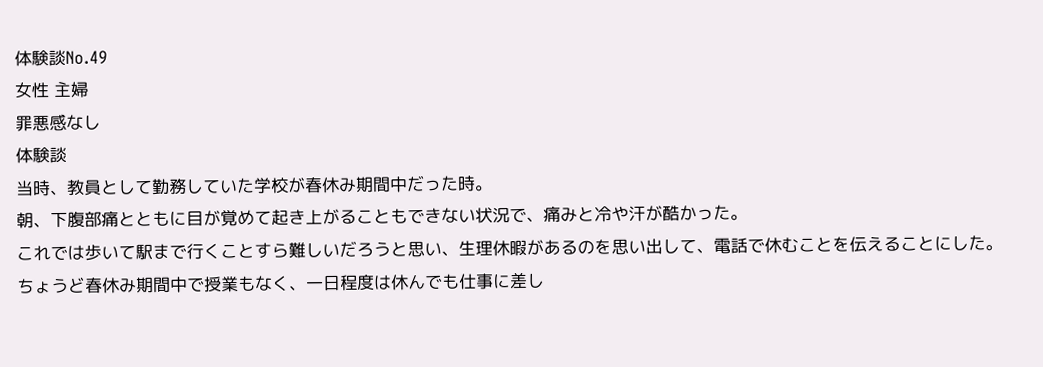体験談No.49
女性 主婦
罪悪感なし
体験談
当時、教員として勤務していた学校が春休み期間中だった時。
朝、下腹部痛とともに目が覚めて起き上がることもできない状況で、痛みと冷や汗が酷かった。
これでは歩いて駅まで行くことすら難しいだろうと思い、生理休暇があるのを思い出して、電話で休むことを伝えることにした。
ちょうど春休み期間中で授業もなく、一日程度は休んでも仕事に差し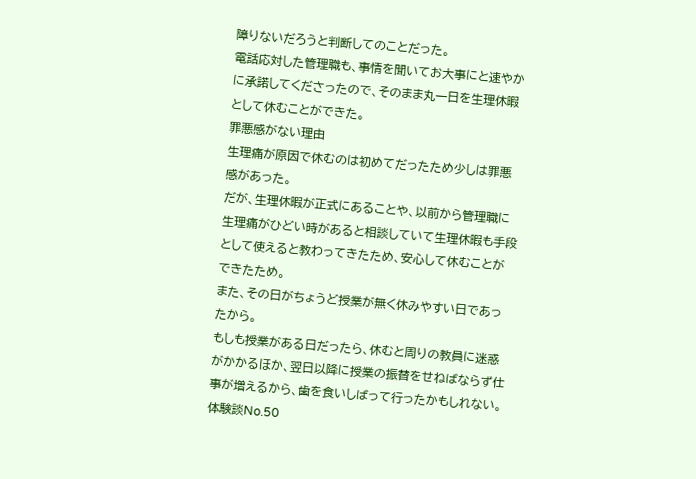障りないだろうと判断してのことだった。
電話応対した管理職も、事情を聞いてお大事にと速やかに承諾してくださったので、そのまま丸一日を生理休暇として休むことができた。
罪悪感がない理由
生理痛が原因で休むのは初めてだったため少しは罪悪感があった。
だが、生理休暇が正式にあることや、以前から管理職に生理痛がひどい時があると相談していて生理休暇も手段として使えると教わってきたため、安心して休むことができたため。
また、その日がちょうど授業が無く休みやすい日であったから。
もしも授業がある日だったら、休むと周りの教員に迷惑がかかるほか、翌日以降に授業の振替をせねばならず仕事が増えるから、歯を食いしばって行ったかもしれない。
体験談No.50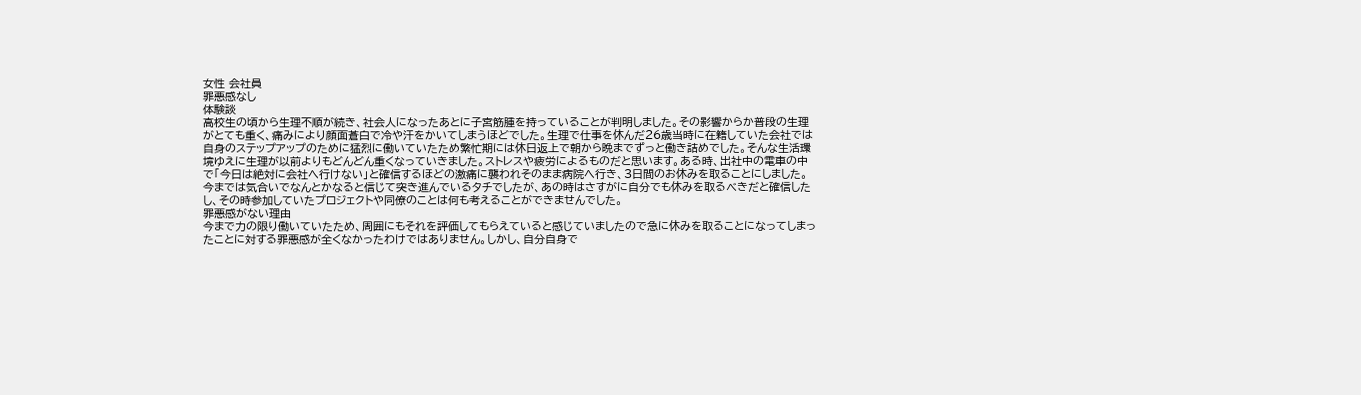女性 会社員
罪悪感なし
体験談
高校生の頃から生理不順が続き、社会人になったあとに子宮筋腫を持っていることが判明しました。その影響からか普段の生理がとても重く、痛みにより顔面蒼白で冷や汗をかいてしまうほどでした。生理で仕事を休んだ26歳当時に在籍していた会社では自身のステップアップのために猛烈に働いていたため繁忙期には休日返上で朝から晩までずっと働き詰めでした。そんな生活環境ゆえに生理が以前よりもどんどん重くなっていきました。ストレスや疲労によるものだと思います。ある時、出社中の電車の中で「今日は絶対に会社へ行けない」と確信するほどの激痛に襲われそのまま病院へ行き、3日間のお休みを取ることにしました。今までは気合いでなんとかなると信じて突き進んでいるタチでしたが、あの時はさすがに自分でも休みを取るべきだと確信したし、その時参加していたプロジェクトや同僚のことは何も考えることができませんでした。
罪悪感がない理由
今まで力の限り働いていたため、周囲にもそれを評価してもらえていると感じていましたので急に休みを取ることになってしまったことに対する罪悪感が全くなかったわけではありません。しかし、自分自身で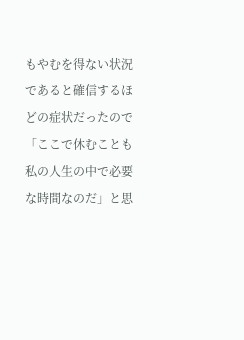もやむを得ない状況であると確信するほどの症状だったので「ここで休むことも私の人生の中で必要な時間なのだ」と思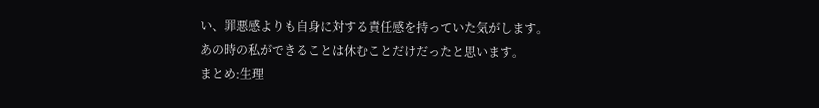い、罪悪感よりも自身に対する責任感を持っていた気がします。あの時の私ができることは休むことだけだったと思います。
まとめ:生理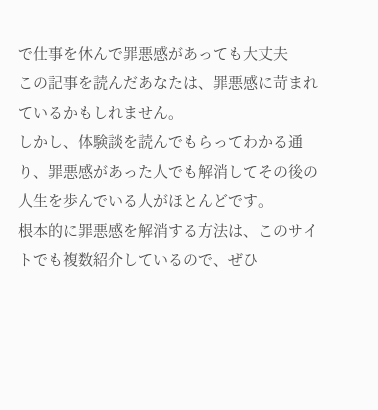で仕事を休んで罪悪感があっても大丈夫
この記事を読んだあなたは、罪悪感に苛まれているかもしれません。
しかし、体験談を読んでもらってわかる通り、罪悪感があった人でも解消してその後の人生を歩んでいる人がほとんどです。
根本的に罪悪感を解消する方法は、このサイトでも複数紹介しているので、ぜひ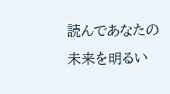読んであなたの未来を明るい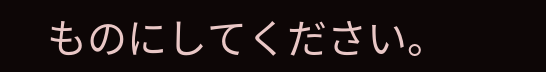ものにしてください。